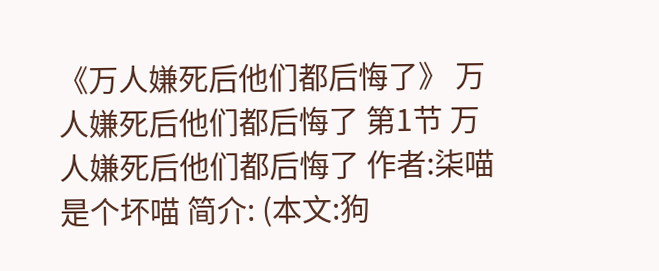《万人嫌死后他们都后悔了》 万人嫌死后他们都后悔了 第1节 万人嫌死后他们都后悔了 作者:柒喵是个坏喵 简介: (本文:狗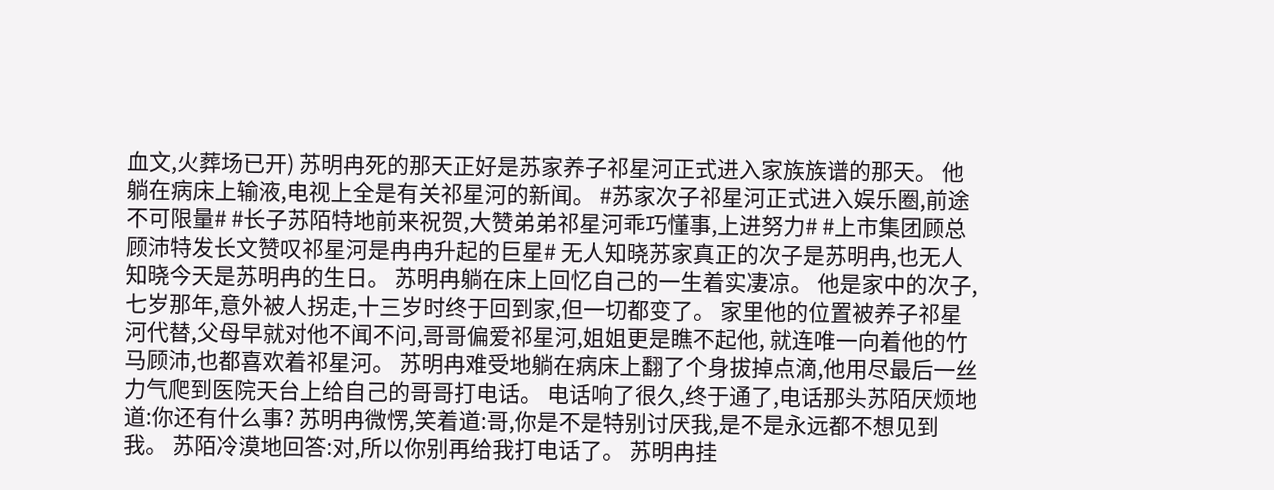血文,火葬场已开) 苏明冉死的那天正好是苏家养子祁星河正式进入家族族谱的那天。 他躺在病床上输液,电视上全是有关祁星河的新闻。 #苏家次子祁星河正式进入娱乐圈,前途不可限量# #长子苏陌特地前来祝贺,大赞弟弟祁星河乖巧懂事,上进努力# #上市集团顾总顾沛特发长文赞叹祁星河是冉冉升起的巨星# 无人知晓苏家真正的次子是苏明冉,也无人知晓今天是苏明冉的生日。 苏明冉躺在床上回忆自己的一生着实凄凉。 他是家中的次子,七岁那年,意外被人拐走,十三岁时终于回到家,但一切都变了。 家里他的位置被养子祁星河代替,父母早就对他不闻不问,哥哥偏爱祁星河,姐姐更是瞧不起他, 就连唯一向着他的竹马顾沛,也都喜欢着祁星河。 苏明冉难受地躺在病床上翻了个身拔掉点滴,他用尽最后一丝力气爬到医院天台上给自己的哥哥打电话。 电话响了很久,终于通了,电话那头苏陌厌烦地道:你还有什么事? 苏明冉微愣,笑着道:哥,你是不是特别讨厌我,是不是永远都不想见到我。 苏陌冷漠地回答:对,所以你别再给我打电话了。 苏明冉挂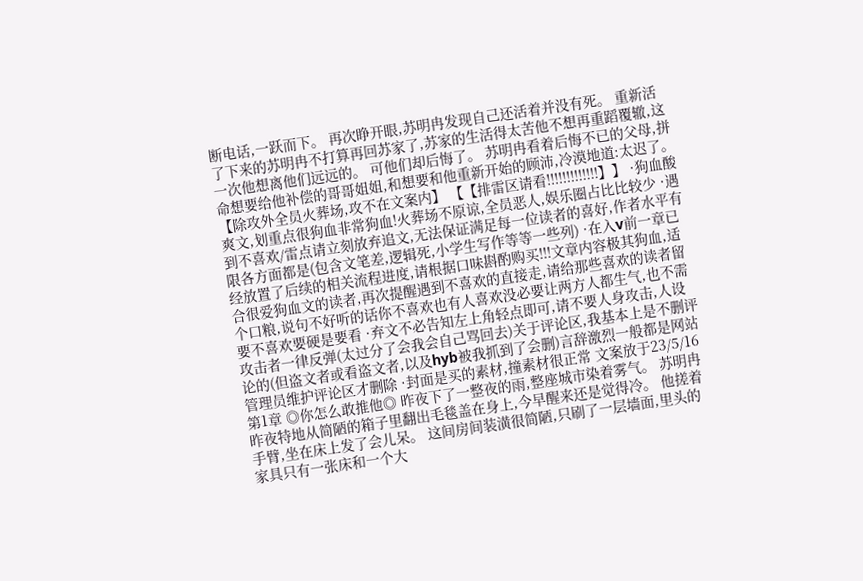断电话,一跃而下。 再次睁开眼,苏明冉发现自己还活着并没有死。 重新活了下来的苏明冉不打算再回苏家了,苏家的生活得太苦他不想再重蹈覆辙,这一次他想离他们远远的。 可他们却后悔了。 苏明冉看着后悔不已的父母,拼命想要给他补偿的哥哥姐姐,和想要和他重新开始的顾沛,冷漠地道:太迟了。 【除攻外全员火葬场,攻不在文案内】 【【排雷区请看!!!!!!!!!!!!!】】 ·狗血酸爽文,划重点很狗血非常狗血!火葬场不原谅,全员恶人,娱乐圈占比比较少 ·遇到不喜欢/雷点请立刻放弃追文,无法保证满足每一位读者的喜好,作者水平有限各方面都是(包含文笔差,逻辑死,小学生写作等等一些列) ·在入v前一章已经放置了后续的相关流程进度,请根据口味斟酌购买!!!文章内容极其狗血,适合很爱狗血文的读者,再次提醒遇到不喜欢的直接走,请给那些喜欢的读者留个口粮,说句不好听的话你不喜欢也有人喜欢没必要让两方人都生气,也不需要不喜欢要硬是要看 ·弃文不必告知左上角轻点即可,请不要人身攻击,人设攻击者一律反弹(太过分了会我会自己骂回去)关于评论区,我基本上是不删评论的(但盗文者或看盗文者,以及hyb被我抓到了会删)言辞激烈一般都是网站管理员维护评论区才删除 ·封面是买的素材,撞素材很正常 文案放于23/5/16 第1章 ◎你怎么敢推他◎ 昨夜下了一整夜的雨,整座城市染着雾气。 苏明冉昨夜特地从简陋的箱子里翻出毛毯盖在身上,今早醒来还是觉得冷。 他搓着手臂,坐在床上发了会儿呆。 这间房间装潢很简陋,只刷了一层墙面,里头的家具只有一张床和一个大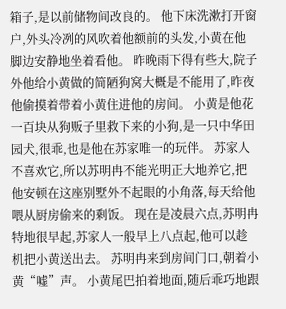箱子,是以前储物间改良的。 他下床洗漱打开窗户,外头冷冽的风吹着他额前的头发,小黄在他脚边安静地坐着看他。 昨晚雨下得有些大,院子外他给小黄做的简陋狗窝大概是不能用了,昨夜他偷摸着带着小黄住进他的房间。 小黄是他花一百块从狗贩子里救下来的小狗,是一只中华田园犬,很乖,也是他在苏家唯一的玩伴。 苏家人不喜欢它,所以苏明冉不能光明正大地养它,把他安顿在这座别墅外不起眼的小角落,每天给他喂从厨房偷来的剩饭。 现在是凌晨六点,苏明冉特地很早起,苏家人一般早上八点起,他可以趁机把小黄送出去。 苏明冉来到房间门口,朝着小黄“嘘”声。 小黄尾巴拍着地面,随后乖巧地跟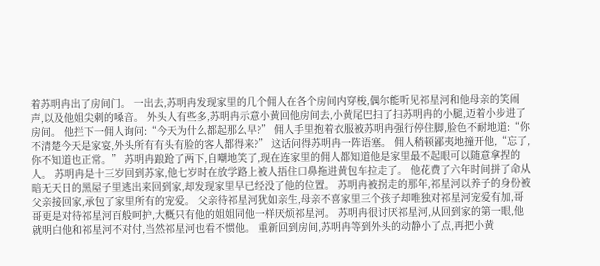着苏明冉出了房间门。 一出去,苏明冉发现家里的几个佣人在各个房间内穿梭,偶尔能听见祁星河和他母亲的笑闹声,以及他姐尖刺的嗓音。 外头人有些多,苏明冉示意小黄回他房间去,小黄尾巴扫了扫苏明冉的小腿,迈着小步进了房间。 他拦下一佣人询问:“今天为什么都起那么早?” 佣人手里抱着衣服被苏明冉强行停住脚,脸色不耐地道:“你不清楚今天是家宴,外头所有有头有脸的客人都得来?” 这话问得苏明冉一阵语塞。 佣人稍顿鄙夷地撞开他,“忘了,你不知道也正常。” 苏明冉踉跄了两下,自嘲地笑了,现在连家里的佣人都知道他是家里最不起眼可以随意拿捏的人。 苏明冉是十三岁回到苏家,他七岁时在放学路上被人捂住口鼻拖进黄包车拉走了。 他花费了六年时间拼了命从暗无天日的黑屋子里逃出来回到家,却发现家里早已经没了他的位置。 苏明冉被拐走的那年,祁星河以养子的身份被父亲接回家,承包了家里所有的宠爱。 父亲待祁星河犹如亲生,母亲不喜家里三个孩子却唯独对祁星河宠爱有加,哥哥更是对待祁星河百般呵护,大概只有他的姐姐同他一样厌烦祁星河。 苏明冉很讨厌祁星河,从回到家的第一眼,他就明白他和祁星河不对付,当然祁星河也看不惯他。 重新回到房间,苏明冉等到外头的动静小了点,再把小黄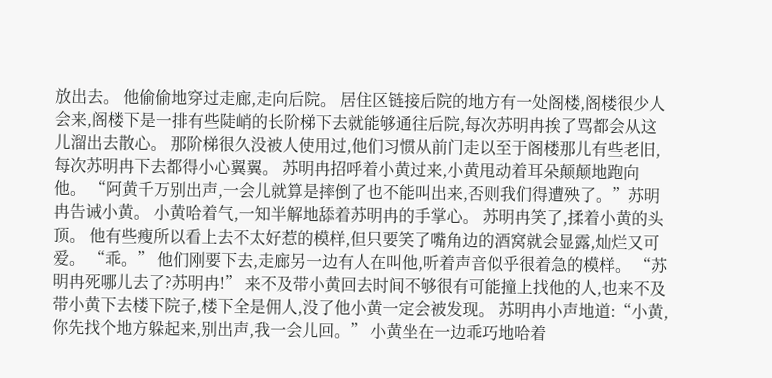放出去。 他偷偷地穿过走廊,走向后院。 居住区链接后院的地方有一处阁楼,阁楼很少人会来,阁楼下是一排有些陡峭的长阶梯下去就能够通往后院,每次苏明冉挨了骂都会从这儿溜出去散心。 那阶梯很久没被人使用过,他们习惯从前门走以至于阁楼那儿有些老旧,每次苏明冉下去都得小心翼翼。 苏明冉招呼着小黄过来,小黄甩动着耳朵颠颠地跑向他。 “阿黄千万别出声,一会儿就算是摔倒了也不能叫出来,否则我们得遭殃了。”苏明冉告诫小黄。 小黄哈着气,一知半解地舔着苏明冉的手掌心。 苏明冉笑了,揉着小黄的头顶。 他有些瘦所以看上去不太好惹的模样,但只要笑了嘴角边的酒窝就会显露,灿烂又可爱。 “乖。” 他们刚要下去,走廊另一边有人在叫他,听着声音似乎很着急的模样。 “苏明冉死哪儿去了?苏明冉!” 来不及带小黄回去时间不够很有可能撞上找他的人,也来不及带小黄下去楼下院子,楼下全是佣人,没了他小黄一定会被发现。 苏明冉小声地道:“小黄,你先找个地方躲起来,别出声,我一会儿回。” 小黄坐在一边乖巧地哈着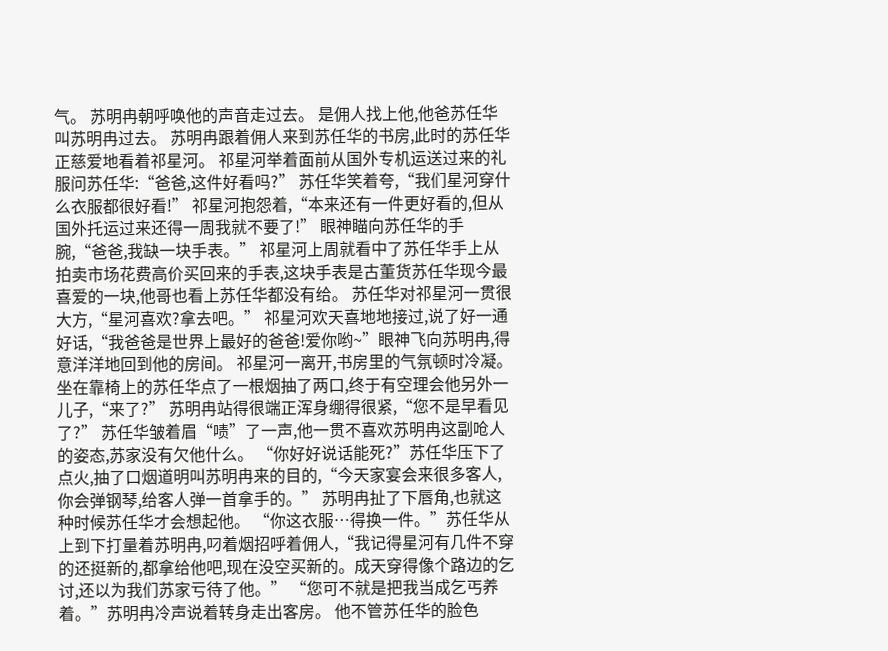气。 苏明冉朝呼唤他的声音走过去。 是佣人找上他,他爸苏任华叫苏明冉过去。 苏明冉跟着佣人来到苏任华的书房,此时的苏任华正慈爱地看着祁星河。 祁星河举着面前从国外专机运送过来的礼服问苏任华:“爸爸,这件好看吗?” 苏任华笑着夸,“我们星河穿什么衣服都很好看!” 祁星河抱怨着,“本来还有一件更好看的,但从国外托运过来还得一周我就不要了!” 眼神瞄向苏任华的手腕,“爸爸,我缺一块手表。” 祁星河上周就看中了苏任华手上从拍卖市场花费高价买回来的手表,这块手表是古董货苏任华现今最喜爱的一块,他哥也看上苏任华都没有给。 苏任华对祁星河一贯很大方,“星河喜欢?拿去吧。” 祁星河欢天喜地地接过,说了好一通好话,“我爸爸是世界上最好的爸爸!爱你哟~”眼神飞向苏明冉,得意洋洋地回到他的房间。 祁星河一离开,书房里的气氛顿时冷凝。 坐在靠椅上的苏任华点了一根烟抽了两口,终于有空理会他另外一儿子,“来了?” 苏明冉站得很端正浑身绷得很紧,“您不是早看见了?” 苏任华皱着眉“啧”了一声,他一贯不喜欢苏明冉这副呛人的姿态,苏家没有欠他什么。 “你好好说话能死?”苏任华压下了点火,抽了口烟道明叫苏明冉来的目的,“今天家宴会来很多客人,你会弹钢琴,给客人弹一首拿手的。” 苏明冉扯了下唇角,也就这种时候苏任华才会想起他。 “你这衣服…得换一件。”苏任华从上到下打量着苏明冉,叼着烟招呼着佣人,“我记得星河有几件不穿的还挺新的,都拿给他吧,现在没空买新的。成天穿得像个路边的乞讨,还以为我们苏家亏待了他。” “您可不就是把我当成乞丐养着。”苏明冉冷声说着转身走出客房。 他不管苏任华的脸色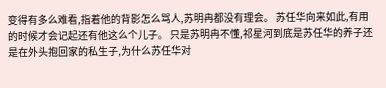变得有多么难看,指着他的背影怎么骂人,苏明冉都没有理会。 苏任华向来如此,有用的时候才会记起还有他这么个儿子。 只是苏明冉不懂,祁星河到底是苏任华的养子还是在外头抱回家的私生子,为什么苏任华对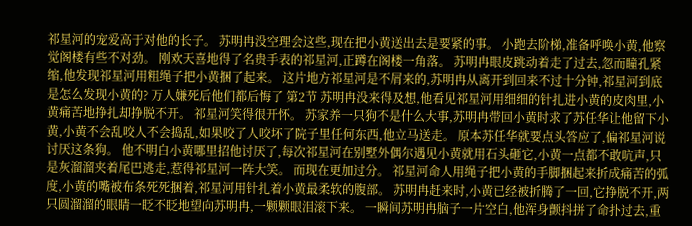祁星河的宠爱高于对他的长子。 苏明冉没空理会这些,现在把小黄送出去是要紧的事。 小跑去阶梯,准备呼唤小黄,他察觉阁楼有些不对劲。 刚欢天喜地得了名贵手表的祁星河,正蹲在阁楼一角落。 苏明冉眼皮跳动着走了过去,忽而瞳孔紧缩,他发现祁星河用粗绳子把小黄捆了起来。 这片地方祁星河是不屑来的,苏明冉从离开到回来不过十分钟,祁星河到底是怎么发现小黄的? 万人嫌死后他们都后悔了 第2节 苏明冉没来得及想,他看见祁星河用细细的针扎进小黄的皮肉里,小黄痛苦地挣扎却挣脱不开。 祁星河笑得很开怀。 苏家养一只狗不是什么大事,苏明冉带回小黄时求了苏任华让他留下小黄,小黄不会乱咬人不会捣乱,如果咬了人咬坏了院子里任何东西,他立马送走。 原本苏任华就要点头答应了,偏祁星河说讨厌这条狗。 他不明白小黄哪里招他讨厌了,每次祁星河在别墅外偶尔遇见小黄就用石头砸它,小黄一点都不敢吭声,只是灰溜溜夹着尾巴逃走,惹得祁星河一阵大笑。 而现在更加过分。 祁星河命人用绳子把小黄的手脚捆起来折成痛苦的弧度,小黄的嘴被布条死死捆着,祁星河用针扎着小黄最柔软的腹部。 苏明冉赶来时,小黄已经被折腾了一回,它挣脱不开,两只圆溜溜的眼睛一眨不眨地望向苏明冉,一颗颗眼泪滚下来。 一瞬间苏明冉脑子一片空白,他浑身颤抖拼了命扑过去,重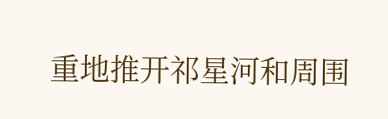重地推开祁星河和周围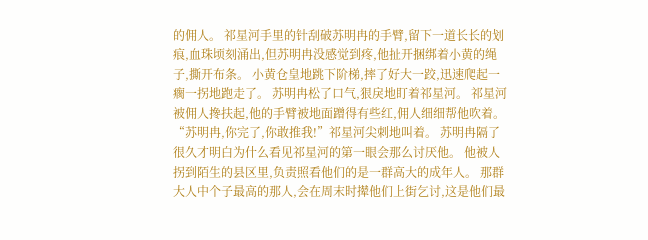的佣人。 祁星河手里的针刮破苏明冉的手臂,留下一道长长的划痕,血珠顷刻涌出,但苏明冉没感觉到疼,他扯开捆绑着小黄的绳子,撕开布条。 小黄仓皇地跳下阶梯,摔了好大一跤,迅速爬起一瘸一拐地跑走了。 苏明冉松了口气,狠戾地盯着祁星河。 祁星河被佣人搀扶起,他的手臂被地面蹭得有些红,佣人细细帮他吹着。 “苏明冉,你完了,你敢推我!”祁星河尖刺地叫着。 苏明冉隔了很久才明白为什么看见祁星河的第一眼会那么讨厌他。 他被人拐到陌生的县区里,负责照看他们的是一群高大的成年人。 那群大人中个子最高的那人,会在周末时撵他们上街乞讨,这是他们最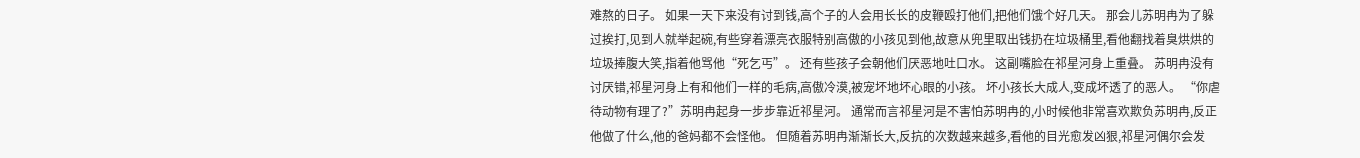难熬的日子。 如果一天下来没有讨到钱,高个子的人会用长长的皮鞭殴打他们,把他们饿个好几天。 那会儿苏明冉为了躲过挨打,见到人就举起碗,有些穿着漂亮衣服特别高傲的小孩见到他,故意从兜里取出钱扔在垃圾桶里,看他翻找着臭烘烘的垃圾捧腹大笑,指着他骂他“死乞丐”。 还有些孩子会朝他们厌恶地吐口水。 这副嘴脸在祁星河身上重叠。 苏明冉没有讨厌错,祁星河身上有和他们一样的毛病,高傲冷漠,被宠坏地坏心眼的小孩。 坏小孩长大成人,变成坏透了的恶人。 “你虐待动物有理了?”苏明冉起身一步步靠近祁星河。 通常而言祁星河是不害怕苏明冉的,小时候他非常喜欢欺负苏明冉,反正他做了什么,他的爸妈都不会怪他。 但随着苏明冉渐渐长大,反抗的次数越来越多,看他的目光愈发凶狠,祁星河偶尔会发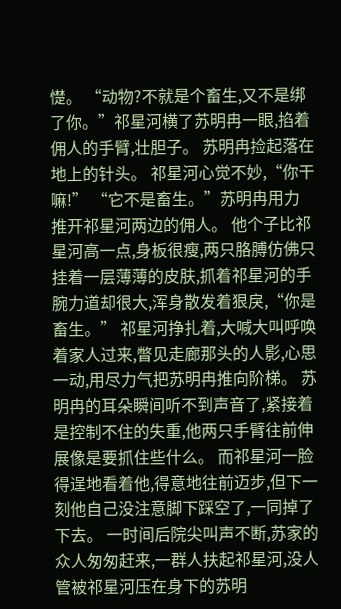憷。 “动物?不就是个畜生,又不是绑了你。”祁星河横了苏明冉一眼,掐着佣人的手臂,壮胆子。 苏明冉捡起落在地上的针头。 祁星河心觉不妙,“你干嘛!” “它不是畜生。”苏明冉用力推开祁星河两边的佣人。 他个子比祁星河高一点,身板很瘦,两只胳膊仿佛只挂着一层薄薄的皮肤,抓着祁星河的手腕力道却很大,浑身散发着狠戾,“你是畜生。” 祁星河挣扎着,大喊大叫呼唤着家人过来,瞥见走廊那头的人影,心思一动,用尽力气把苏明冉推向阶梯。 苏明冉的耳朵瞬间听不到声音了,紧接着是控制不住的失重,他两只手臂往前伸展像是要抓住些什么。 而祁星河一脸得逞地看着他,得意地往前迈步,但下一刻他自己没注意脚下踩空了,一同掉了下去。 一时间后院尖叫声不断,苏家的众人匆匆赶来,一群人扶起祁星河,没人管被祁星河压在身下的苏明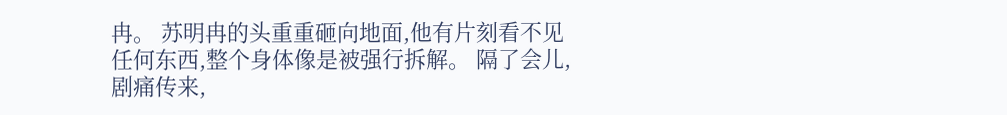冉。 苏明冉的头重重砸向地面,他有片刻看不见任何东西,整个身体像是被强行拆解。 隔了会儿,剧痛传来,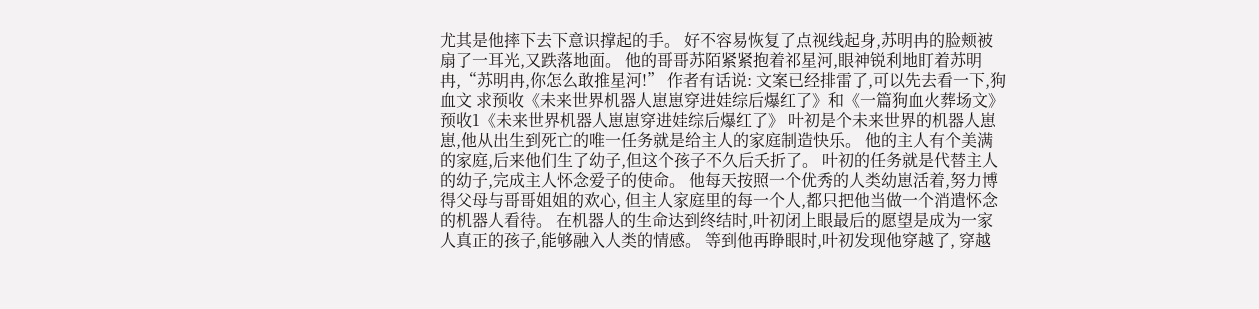尤其是他摔下去下意识撑起的手。 好不容易恢复了点视线起身,苏明冉的脸颊被扇了一耳光,又跌落地面。 他的哥哥苏陌紧紧抱着祁星河,眼神锐利地盯着苏明冉,“苏明冉,你怎么敢推星河!” 作者有话说: 文案已经排雷了,可以先去看一下,狗血文 求预收《未来世界机器人崽崽穿进娃综后爆红了》和《一篇狗血火葬场文》 预收1《未来世界机器人崽崽穿进娃综后爆红了》 叶初是个未来世界的机器人崽崽,他从出生到死亡的唯一任务就是给主人的家庭制造快乐。 他的主人有个美满的家庭,后来他们生了幼子,但这个孩子不久后夭折了。 叶初的任务就是代替主人的幼子,完成主人怀念爱子的使命。 他每天按照一个优秀的人类幼崽活着,努力博得父母与哥哥姐姐的欢心, 但主人家庭里的每一个人,都只把他当做一个消遣怀念的机器人看待。 在机器人的生命达到终结时,叶初闭上眼最后的愿望是成为一家人真正的孩子,能够融入人类的情感。 等到他再睁眼时,叶初发现他穿越了, 穿越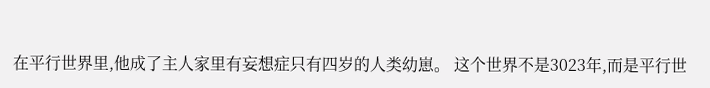在平行世界里,他成了主人家里有妄想症只有四岁的人类幼崽。 这个世界不是3023年,而是平行世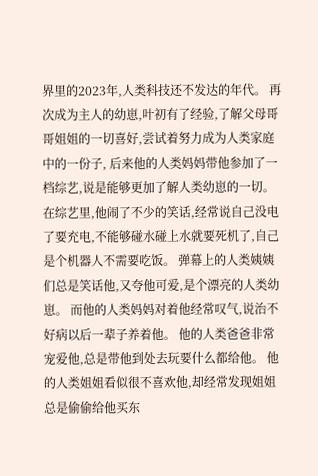界里的2023年,人类科技还不发达的年代。 再次成为主人的幼崽,叶初有了经验,了解父母哥哥姐姐的一切喜好,尝试着努力成为人类家庭中的一份子, 后来他的人类妈妈带他参加了一档综艺,说是能够更加了解人类幼崽的一切。 在综艺里,他闹了不少的笑话,经常说自己没电了要充电,不能够碰水碰上水就要死机了,自己是个机器人不需要吃饭。 弹幕上的人类姨姨们总是笑话他,又夸他可爱,是个漂亮的人类幼崽。 而他的人类妈妈对着他经常叹气,说治不好病以后一辈子养着他。 他的人类爸爸非常宠爱他,总是带他到处去玩要什么都给他。 他的人类姐姐看似很不喜欢他,却经常发现姐姐总是偷偷给他买东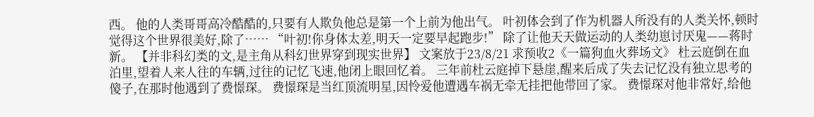西。 他的人类哥哥高冷酷酷的,只要有人欺负他总是第一个上前为他出气。 叶初体会到了作为机器人所没有的人类关怀,顿时觉得这个世界很美好,除了…… “叶初!你身体太差,明天一定要早起跑步!” 除了让他天天做运动的人类幼崽讨厌鬼——蒋时新。 【并非科幻类的文,是主角从科幻世界穿到现实世界】 文案放于23/8/21 求预收2《一篇狗血火葬场文》 杜云庭倒在血泊里,望着人来人往的车辆,过往的记忆飞速,他闭上眼回忆着。 三年前杜云庭掉下悬崖,醒来后成了失去记忆没有独立思考的傻子,在那时他遇到了费憬琛。 费憬琛是当红顶流明星,因怜爱他遭遇车祸无牵无挂把他带回了家。 费憬琛对他非常好,给他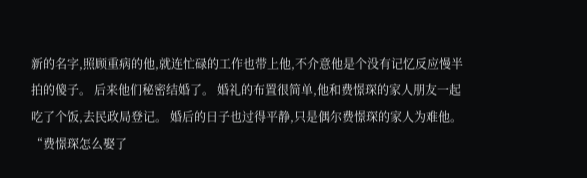新的名字,照顾重病的他,就连忙碌的工作也带上他,不介意他是个没有记忆反应慢半拍的傻子。 后来他们秘密结婚了。 婚礼的布置很简单,他和费憬琛的家人朋友一起吃了个饭,去民政局登记。 婚后的日子也过得平静,只是偶尔费憬琛的家人为难他。 “费憬琛怎么娶了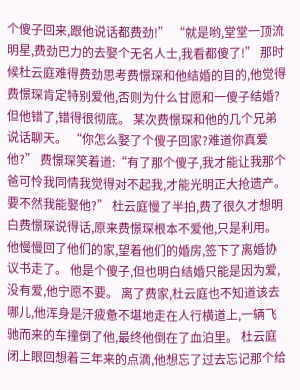个傻子回来,跟他说话都费劲!” “就是哟,堂堂一顶流明星,费劲巴力的去娶个无名人士,我看都傻了!” 那时候杜云庭难得费劲思考费憬琛和他结婚的目的,他觉得费憬琛肯定特别爱他,否则为什么甘愿和一傻子结婚? 但他错了,错得很彻底。 某次费憬琛和他的几个兄弟说话聊天。 “你怎么娶了个傻子回家?难道你真爱他?” 费憬琛笑着道:“有了那个傻子,我才能让我那个爸可怜我同情我觉得对不起我,才能光明正大抢遗产。要不然我能娶他?” 杜云庭慢了半拍,费了很久才想明白费憬琛说得话,原来费憬琛根本不爱他,只是利用。 他慢慢回了他们的家,望着他们的婚房,签下了离婚协议书走了。 他是个傻子,但也明白结婚只能是因为爱,没有爱,他宁愿不要。 离了费家,杜云庭也不知道该去哪儿,他浑身是汗疲惫不堪地走在人行横道上,一辆飞驰而来的车撞倒了他,最终他倒在了血泊里。 杜云庭闭上眼回想着三年来的点滴,他想忘了过去忘记那个给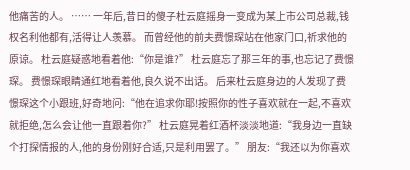他痛苦的人。 …… 一年后,昔日的傻子杜云庭摇身一变成为某上市公司总裁,钱权名利他都有,活得让人羡慕。 而曾经他的前夫费憬琛站在他家门口,祈求他的原谅。 杜云庭疑惑地看着他:“你是谁?” 杜云庭忘了那三年的事,也忘记了费憬琛。 费憬琛眼睛通红地看着他,良久说不出话。 后来杜云庭身边的人发现了费憬琛这个小跟班,好奇地问:“他在追求你耶!按照你的性子喜欢就在一起,不喜欢就拒绝,怎么会让他一直跟着你?” 杜云庭晃着红酒杯淡淡地道:“我身边一直缺个打探情报的人,他的身份刚好合适,只是利用罢了。” 朋友:“我还以为你喜欢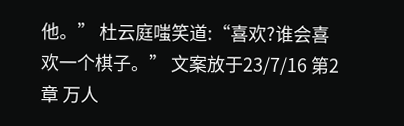他。” 杜云庭嗤笑道:“喜欢?谁会喜欢一个棋子。” 文案放于23/7/16 第2章 万人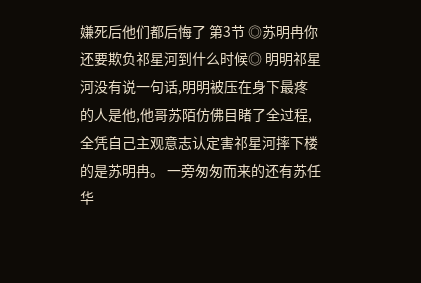嫌死后他们都后悔了 第3节 ◎苏明冉你还要欺负祁星河到什么时候◎ 明明祁星河没有说一句话,明明被压在身下最疼的人是他,他哥苏陌仿佛目睹了全过程,全凭自己主观意志认定害祁星河摔下楼的是苏明冉。 一旁匆匆而来的还有苏任华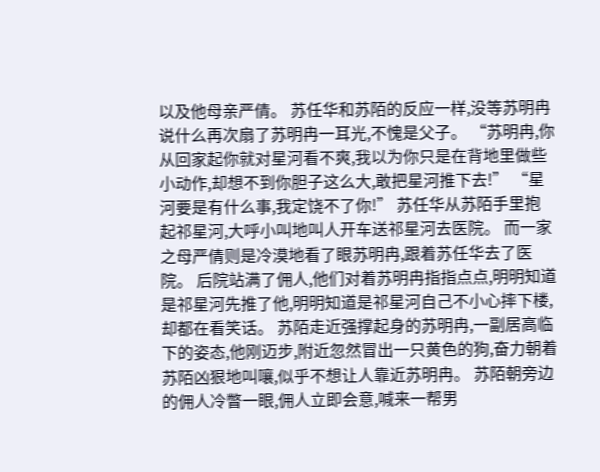以及他母亲严倩。 苏任华和苏陌的反应一样,没等苏明冉说什么再次扇了苏明冉一耳光,不愧是父子。 “苏明冉,你从回家起你就对星河看不爽,我以为你只是在背地里做些小动作,却想不到你胆子这么大,敢把星河推下去!” “星河要是有什么事,我定饶不了你!” 苏任华从苏陌手里抱起祁星河,大呼小叫地叫人开车送祁星河去医院。 而一家之母严倩则是冷漠地看了眼苏明冉,跟着苏任华去了医院。 后院站满了佣人,他们对着苏明冉指指点点,明明知道是祁星河先推了他,明明知道是祁星河自己不小心摔下楼,却都在看笑话。 苏陌走近强撑起身的苏明冉,一副居高临下的姿态,他刚迈步,附近忽然冒出一只黄色的狗,奋力朝着苏陌凶狠地叫嚷,似乎不想让人靠近苏明冉。 苏陌朝旁边的佣人冷瞥一眼,佣人立即会意,喊来一帮男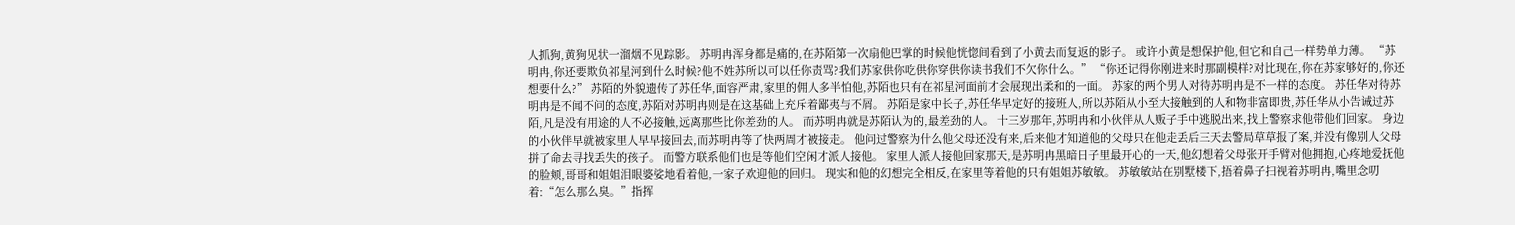人抓狗,黄狗见状一溜烟不见踪影。 苏明冉浑身都是痛的,在苏陌第一次扇他巴掌的时候他恍惚间看到了小黄去而复返的影子。 或许小黄是想保护他,但它和自己一样势单力薄。 “苏明冉,你还要欺负祁星河到什么时候?他不姓苏所以可以任你责骂?我们苏家供你吃供你穿供你读书我们不欠你什么。” “你还记得你刚进来时那副模样?对比现在,你在苏家够好的,你还想要什么?” 苏陌的外貌遗传了苏任华,面容严肃,家里的佣人多半怕他,苏陌也只有在祁星河面前才会展现出柔和的一面。 苏家的两个男人对待苏明冉是不一样的态度。 苏任华对待苏明冉是不闻不问的态度,苏陌对苏明冉则是在这基础上充斥着鄙夷与不屑。 苏陌是家中长子,苏任华早定好的接班人,所以苏陌从小至大接触到的人和物非富即贵,苏任华从小告诫过苏陌,凡是没有用途的人不必接触,远离那些比你差劲的人。 而苏明冉就是苏陌认为的,最差劲的人。 十三岁那年,苏明冉和小伙伴从人贩子手中逃脱出来,找上警察求他带他们回家。 身边的小伙伴早就被家里人早早接回去,而苏明冉等了快两周才被接走。 他问过警察为什么他父母还没有来,后来他才知道他的父母只在他走丢后三天去警局草草报了案,并没有像别人父母拼了命去寻找丢失的孩子。 而警方联系他们也是等他们空闲才派人接他。 家里人派人接他回家那天,是苏明冉黑暗日子里最开心的一天,他幻想着父母张开手臂对他拥抱,心疼地爱抚他的脸颊,哥哥和姐姐泪眼婆娑地看着他,一家子欢迎他的回归。 现实和他的幻想完全相反,在家里等着他的只有姐姐苏敏敏。 苏敏敏站在别墅楼下,捂着鼻子扫视着苏明冉,嘴里念叨着:“怎么那么臭。”指挥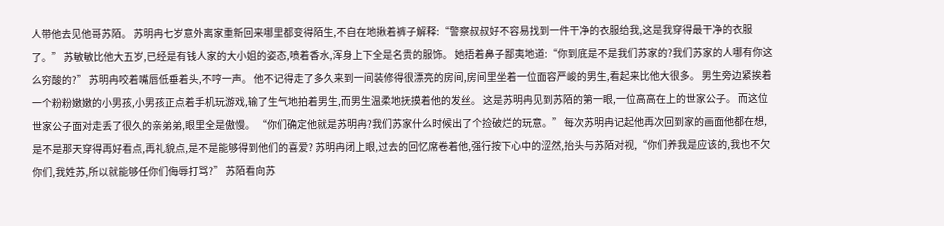人带他去见他哥苏陌。 苏明冉七岁意外离家重新回来哪里都变得陌生,不自在地揪着裤子解释:“警察叔叔好不容易找到一件干净的衣服给我,这是我穿得最干净的衣服了。” 苏敏敏比他大五岁,已经是有钱人家的大小姐的姿态,喷着香水,浑身上下全是名贵的服饰。 她捂着鼻子鄙夷地道:“你到底是不是我们苏家的?我们苏家的人哪有你这么穷酸的?” 苏明冉咬着嘴唇低垂着头,不哼一声。 他不记得走了多久来到一间装修得很漂亮的房间,房间里坐着一位面容严峻的男生,看起来比他大很多。 男生旁边紧挨着一个粉粉嫩嫩的小男孩,小男孩正点着手机玩游戏,输了生气地拍着男生,而男生温柔地抚摸着他的发丝。 这是苏明冉见到苏陌的第一眼,一位高高在上的世家公子。 而这位世家公子面对走丢了很久的亲弟弟,眼里全是傲慢。 “你们确定他就是苏明冉?我们苏家什么时候出了个捡破烂的玩意。” 每次苏明冉记起他再次回到家的画面他都在想,是不是那天穿得再好看点,再礼貌点,是不是能够得到他们的喜爱? 苏明冉闭上眼,过去的回忆席卷着他,强行按下心中的涩然,抬头与苏陌对视,“你们养我是应该的,我也不欠你们,我姓苏,所以就能够任你们侮辱打骂?” 苏陌看向苏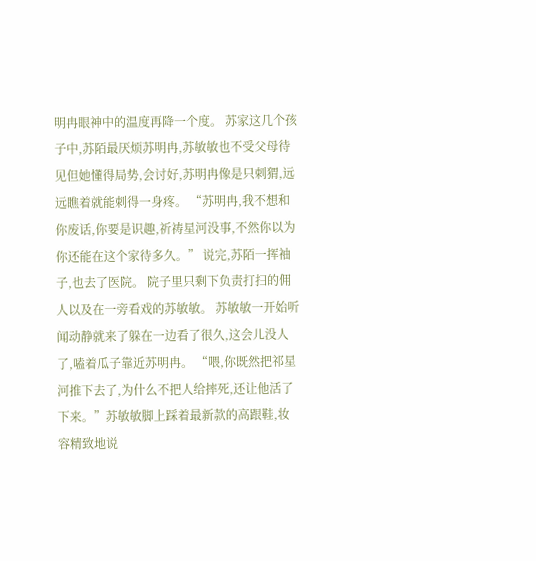明冉眼神中的温度再降一个度。 苏家这几个孩子中,苏陌最厌烦苏明冉,苏敏敏也不受父母待见但她懂得局势,会讨好,苏明冉像是只刺猬,远远瞧着就能刺得一身疼。 “苏明冉,我不想和你废话,你要是识趣,祈祷星河没事,不然你以为你还能在这个家待多久。” 说完,苏陌一挥袖子,也去了医院。 院子里只剩下负责打扫的佣人以及在一旁看戏的苏敏敏。 苏敏敏一开始听闻动静就来了躲在一边看了很久,这会儿没人了,嗑着瓜子靠近苏明冉。 “喂,你既然把祁星河推下去了,为什么不把人给摔死,还让他活了下来。”苏敏敏脚上踩着最新款的高跟鞋,妆容精致地说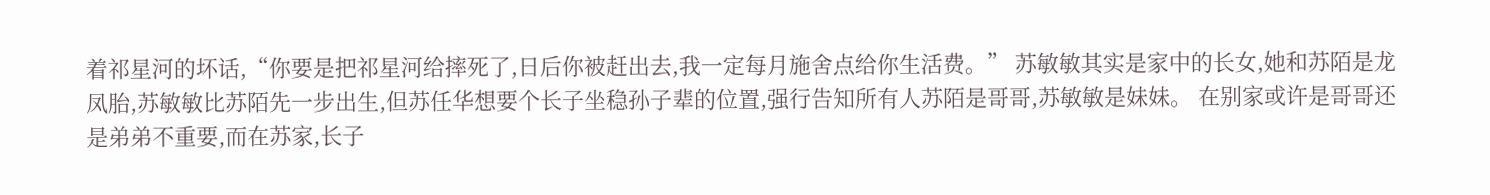着祁星河的坏话,“你要是把祁星河给摔死了,日后你被赶出去,我一定每月施舍点给你生活费。” 苏敏敏其实是家中的长女,她和苏陌是龙凤胎,苏敏敏比苏陌先一步出生,但苏任华想要个长子坐稳孙子辈的位置,强行告知所有人苏陌是哥哥,苏敏敏是妹妹。 在别家或许是哥哥还是弟弟不重要,而在苏家,长子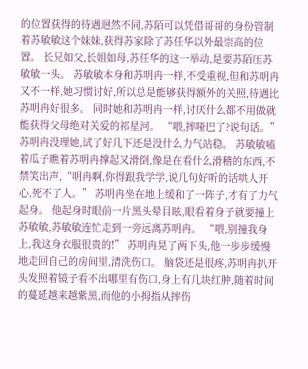的位置获得的待遇迥然不同,苏陌可以凭借哥哥的身份管制着苏敏敏这个妹妹,获得苏家除了苏任华以外最崇高的位置。 长兄如父,长姐如母,苏任华的这一举动,是要苏陌压苏敏敏一头。 苏敏敏本身和苏明冉一样,不受重视,但和苏明冉又不一样,她习惯讨好,所以总是能够获得额外的关照,待遇比苏明冉好很多。 同时她和苏明冉一样,讨厌什么都不用做就能获得父母绝对关爱的祁星河。 “喂,摔哑巴了?说句话。” 苏明冉没理她,试了好几下还是没什么力气站稳。 苏敏敏嗑着瓜子瞧着苏明冉撑起又滑倒,像是在看什么滑稽的东西,不禁笑出声,“明冉啊,你得跟我学学,说几句好听的话哄人开心,死不了人。” 苏明冉坐在地上缓和了一阵子,才有了力气起身。 他起身时眼前一片黑头晕目眩,眼看着身子就要撞上苏敏敏,苏敏敏连忙走到一旁远离苏明冉。 “喂,别撞我身上,我这身衣服很贵的!” 苏明冉晃了两下头,他一步步缓慢地走回自己的房间里,清洗伤口。 脑袋还是很疼,苏明冉扒开头发照着镜子看不出哪里有伤口,身上有几块红肿,随着时间的蔓延越来越紫黑,而他的小拇指从摔伤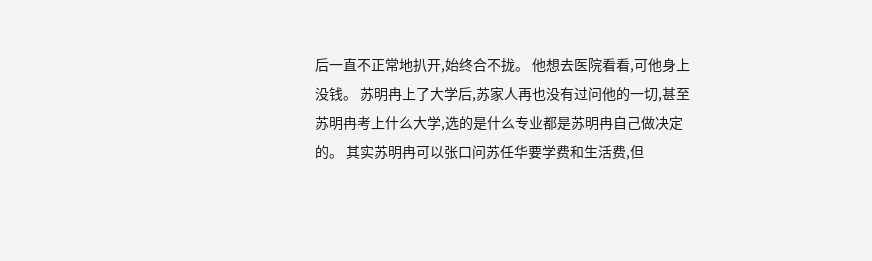后一直不正常地扒开,始终合不拢。 他想去医院看看,可他身上没钱。 苏明冉上了大学后,苏家人再也没有过问他的一切,甚至苏明冉考上什么大学,选的是什么专业都是苏明冉自己做决定的。 其实苏明冉可以张口问苏任华要学费和生活费,但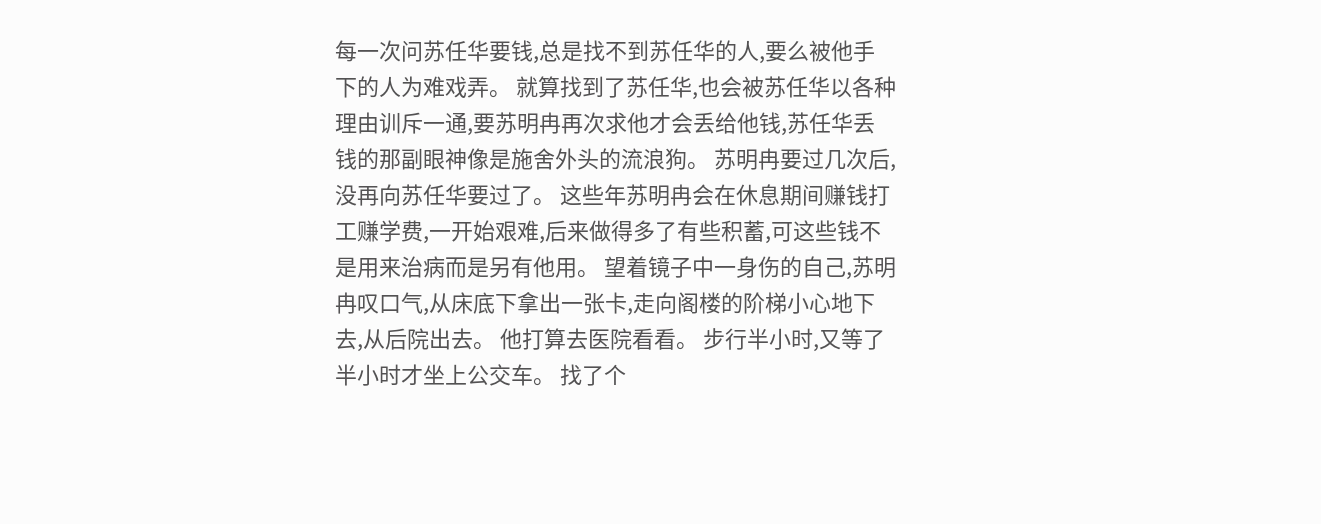每一次问苏任华要钱,总是找不到苏任华的人,要么被他手下的人为难戏弄。 就算找到了苏任华,也会被苏任华以各种理由训斥一通,要苏明冉再次求他才会丢给他钱,苏任华丢钱的那副眼神像是施舍外头的流浪狗。 苏明冉要过几次后,没再向苏任华要过了。 这些年苏明冉会在休息期间赚钱打工赚学费,一开始艰难,后来做得多了有些积蓄,可这些钱不是用来治病而是另有他用。 望着镜子中一身伤的自己,苏明冉叹口气,从床底下拿出一张卡,走向阁楼的阶梯小心地下去,从后院出去。 他打算去医院看看。 步行半小时,又等了半小时才坐上公交车。 找了个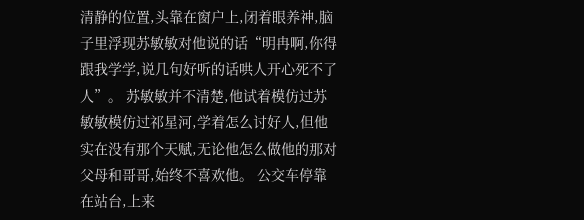清静的位置,头靠在窗户上,闭着眼养神,脑子里浮现苏敏敏对他说的话“明冉啊,你得跟我学学,说几句好听的话哄人开心死不了人”。 苏敏敏并不清楚,他试着模仿过苏敏敏模仿过祁星河,学着怎么讨好人,但他实在没有那个天赋,无论他怎么做他的那对父母和哥哥,始终不喜欢他。 公交车停靠在站台,上来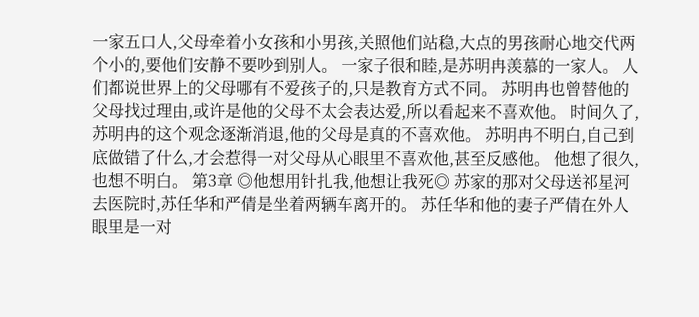一家五口人,父母牵着小女孩和小男孩,关照他们站稳,大点的男孩耐心地交代两个小的,要他们安静不要吵到别人。 一家子很和睦,是苏明冉羡慕的一家人。 人们都说世界上的父母哪有不爱孩子的,只是教育方式不同。 苏明冉也曾替他的父母找过理由,或许是他的父母不太会表达爱,所以看起来不喜欢他。 时间久了,苏明冉的这个观念逐渐消退,他的父母是真的不喜欢他。 苏明冉不明白,自己到底做错了什么,才会惹得一对父母从心眼里不喜欢他,甚至反感他。 他想了很久,也想不明白。 第3章 ◎他想用针扎我,他想让我死◎ 苏家的那对父母送祁星河去医院时,苏任华和严倩是坐着两辆车离开的。 苏任华和他的妻子严倩在外人眼里是一对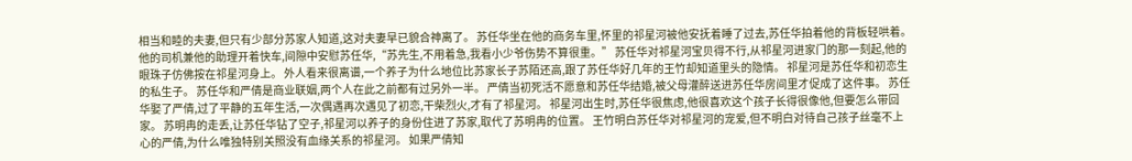相当和睦的夫妻,但只有少部分苏家人知道,这对夫妻早已貌合神离了。 苏任华坐在他的商务车里,怀里的祁星河被他安抚着睡了过去,苏任华拍着他的背板轻哄着。 他的司机兼他的助理开着快车,间隙中安慰苏任华,“苏先生,不用着急,我看小少爷伤势不算很重。” 苏任华对祁星河宝贝得不行,从祁星河进家门的那一刻起,他的眼珠子仿佛按在祁星河身上。 外人看来很离谱,一个养子为什么地位比苏家长子苏陌还高,跟了苏任华好几年的王竹却知道里头的隐情。 祁星河是苏任华和初恋生的私生子。 苏任华和严倩是商业联姻,两个人在此之前都有过另外一半。 严倩当初死活不愿意和苏任华结婚,被父母灌醉送进苏任华房间里才促成了这件事。 苏任华娶了严倩,过了平静的五年生活,一次偶遇再次遇见了初恋,干柴烈火,才有了祁星河。 祁星河出生时,苏任华很焦虑,他很喜欢这个孩子长得很像他,但要怎么带回家。 苏明冉的走丢,让苏任华钻了空子,祁星河以养子的身份住进了苏家,取代了苏明冉的位置。 王竹明白苏任华对祁星河的宠爱,但不明白对待自己孩子丝毫不上心的严倩,为什么唯独特别关照没有血缘关系的祁星河。 如果严倩知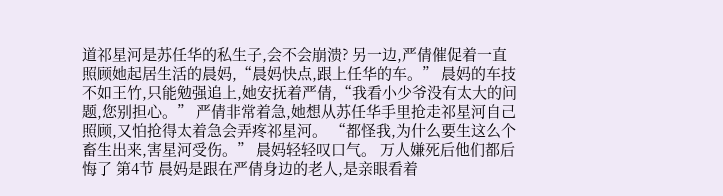道祁星河是苏任华的私生子,会不会崩溃? 另一边,严倩催促着一直照顾她起居生活的晨妈,“晨妈快点,跟上任华的车。” 晨妈的车技不如王竹,只能勉强追上,她安抚着严倩,“我看小少爷没有太大的问题,您别担心。” 严倩非常着急,她想从苏任华手里抢走祁星河自己照顾,又怕抢得太着急会弄疼祁星河。 “都怪我,为什么要生这么个畜生出来,害星河受伤。” 晨妈轻轻叹口气。 万人嫌死后他们都后悔了 第4节 晨妈是跟在严倩身边的老人,是亲眼看着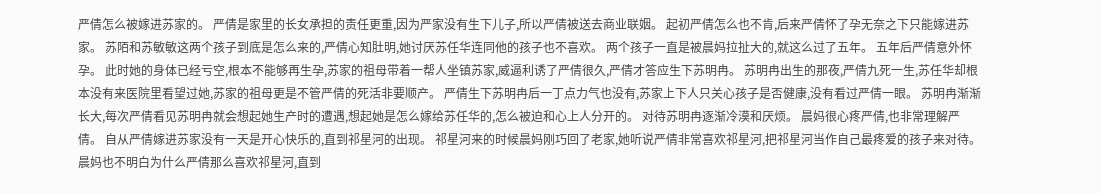严倩怎么被嫁进苏家的。 严倩是家里的长女承担的责任更重,因为严家没有生下儿子,所以严倩被送去商业联姻。 起初严倩怎么也不肯,后来严倩怀了孕无奈之下只能嫁进苏家。 苏陌和苏敏敏这两个孩子到底是怎么来的,严倩心知肚明,她讨厌苏任华连同他的孩子也不喜欢。 两个孩子一直是被晨妈拉扯大的,就这么过了五年。 五年后严倩意外怀孕。 此时她的身体已经亏空,根本不能够再生孕,苏家的祖母带着一帮人坐镇苏家,威逼利诱了严倩很久,严倩才答应生下苏明冉。 苏明冉出生的那夜,严倩九死一生,苏任华却根本没有来医院里看望过她,苏家的祖母更是不管严倩的死活非要顺产。 严倩生下苏明冉后一丁点力气也没有,苏家上下人只关心孩子是否健康,没有看过严倩一眼。 苏明冉渐渐长大,每次严倩看见苏明冉就会想起她生产时的遭遇,想起她是怎么嫁给苏任华的,怎么被迫和心上人分开的。 对待苏明冉逐渐冷漠和厌烦。 晨妈很心疼严倩,也非常理解严倩。 自从严倩嫁进苏家没有一天是开心快乐的,直到祁星河的出现。 祁星河来的时候晨妈刚巧回了老家,她听说严倩非常喜欢祁星河,把祁星河当作自己最疼爱的孩子来对待。 晨妈也不明白为什么严倩那么喜欢祁星河,直到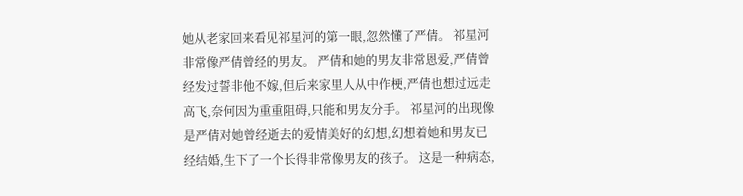她从老家回来看见祁星河的第一眼,忽然懂了严倩。 祁星河非常像严倩曾经的男友。 严倩和她的男友非常恩爱,严倩曾经发过誓非他不嫁,但后来家里人从中作梗,严倩也想过远走高飞,奈何因为重重阻碍,只能和男友分手。 祁星河的出现像是严倩对她曾经逝去的爱情美好的幻想,幻想着她和男友已经结婚,生下了一个长得非常像男友的孩子。 这是一种病态,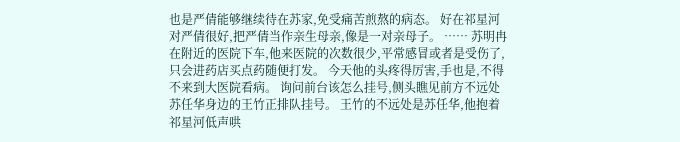也是严倩能够继续待在苏家,免受痛苦煎熬的病态。 好在祁星河对严倩很好,把严倩当作亲生母亲,像是一对亲母子。 …… 苏明冉在附近的医院下车,他来医院的次数很少,平常感冒或者是受伤了,只会进药店买点药随便打发。 今天他的头疼得厉害,手也是,不得不来到大医院看病。 询问前台该怎么挂号,侧头瞧见前方不远处苏任华身边的王竹正排队挂号。 王竹的不远处是苏任华,他抱着祁星河低声哄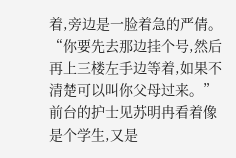着,旁边是一脸着急的严倩。 “你要先去那边挂个号,然后再上三楼左手边等着,如果不清楚可以叫你父母过来。”前台的护士见苏明冉看着像是个学生,又是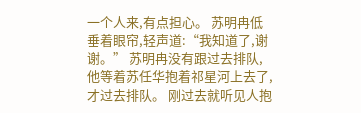一个人来,有点担心。 苏明冉低垂着眼帘,轻声道:“我知道了,谢谢。” 苏明冉没有跟过去排队,他等着苏任华抱着祁星河上去了,才过去排队。 刚过去就听见人抱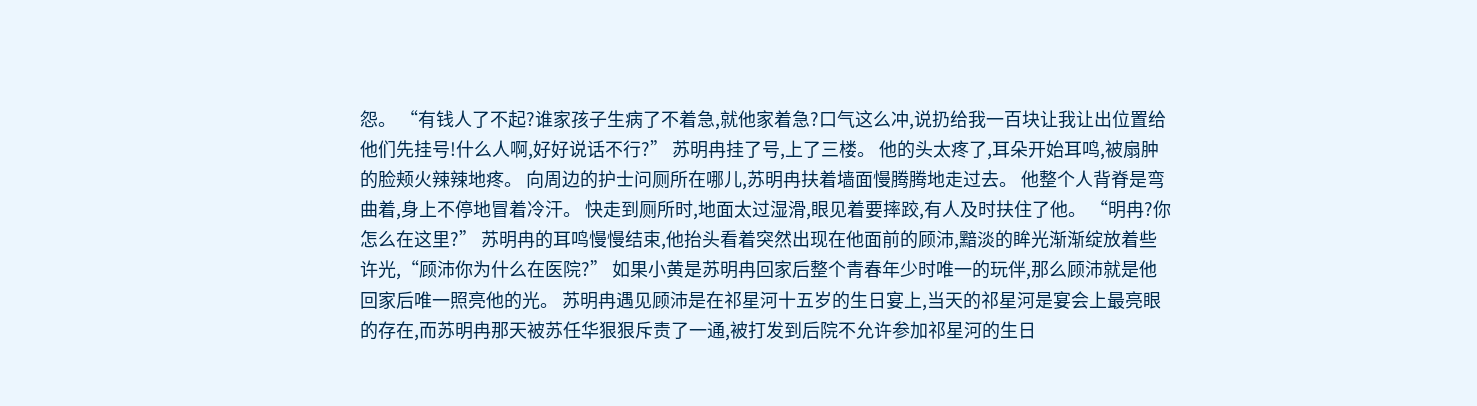怨。 “有钱人了不起?谁家孩子生病了不着急,就他家着急?口气这么冲,说扔给我一百块让我让出位置给他们先挂号!什么人啊,好好说话不行?” 苏明冉挂了号,上了三楼。 他的头太疼了,耳朵开始耳鸣,被扇肿的脸颊火辣辣地疼。 向周边的护士问厕所在哪儿,苏明冉扶着墙面慢腾腾地走过去。 他整个人背脊是弯曲着,身上不停地冒着冷汗。 快走到厕所时,地面太过湿滑,眼见着要摔跤,有人及时扶住了他。 “明冉?你怎么在这里?” 苏明冉的耳鸣慢慢结束,他抬头看着突然出现在他面前的顾沛,黯淡的眸光渐渐绽放着些许光,“顾沛你为什么在医院?” 如果小黄是苏明冉回家后整个青春年少时唯一的玩伴,那么顾沛就是他回家后唯一照亮他的光。 苏明冉遇见顾沛是在祁星河十五岁的生日宴上,当天的祁星河是宴会上最亮眼的存在,而苏明冉那天被苏任华狠狠斥责了一通,被打发到后院不允许参加祁星河的生日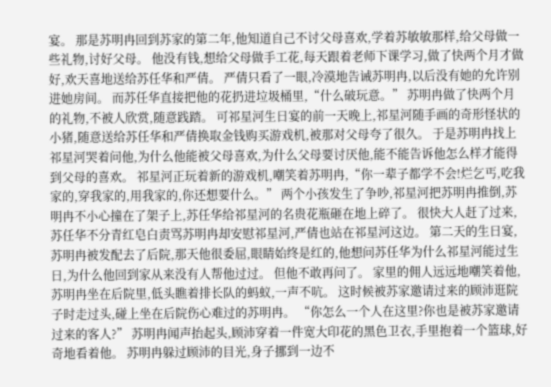宴。 那是苏明冉回到苏家的第二年,他知道自己不讨父母喜欢,学着苏敏敏那样,给父母做一些礼物,讨好父母。 他没有钱,想给父母做手工花,每天跟着老师下课学习,做了快两个月才做好,欢天喜地送给苏任华和严倩。 严倩只看了一眼,冷漠地告诫苏明冉,以后没有她的允许别进她房间。 而苏任华直接把他的花扔进垃圾桶里,“什么破玩意。” 苏明冉做了快两个月的礼物,不被人欣赏,随意践踏。 可祁星河生日宴的前一天晚上,祁星河随手画的奇形怪状的小猪,随意送给苏任华和严倩换取金钱购买游戏机,被那对父母夸了很久。 于是苏明冉找上祁星河哭着问他,为什么他能被父母喜欢,为什么父母要讨厌他,能不能告诉他怎么样才能得到父母的喜欢。 祁星河正玩着新的游戏机,嘲笑着苏明冉,“你一辈子都学不会!烂乞丐,吃我家的,穿我家的,用我家的,你还想要什么。” 两个小孩发生了争吵,祁星河把苏明冉推倒,苏明冉不小心撞在了架子上,苏任华给祁星河的名贵花瓶砸在地上碎了。 很快大人赶了过来,苏任华不分青红皂白责骂苏明冉却安慰祁星河,严倩也站在祁星河这边。 第二天的生日宴,苏明冉被发配去了后院,那天他很委屈,眼睛始终是红的,他想问苏任华为什么祁星河能过生日,为什么他回到家从来没有人帮他过过。 但他不敢再问了。 家里的佣人远远地嘲笑着他,苏明冉坐在后院里,低头瞧着排长队的蚂蚁,一声不吭。 这时候被苏家邀请过来的顾沛逛院子时走过头,碰上坐在后院伤心难过的苏明冉。 “你怎么一个人在这里?你也是被苏家邀请过来的客人?” 苏明冉闻声抬起头,顾沛穿着一件宽大印花的黑色卫衣,手里抱着一个篮球,好奇地看着他。 苏明冉躲过顾沛的目光,身子挪到一边不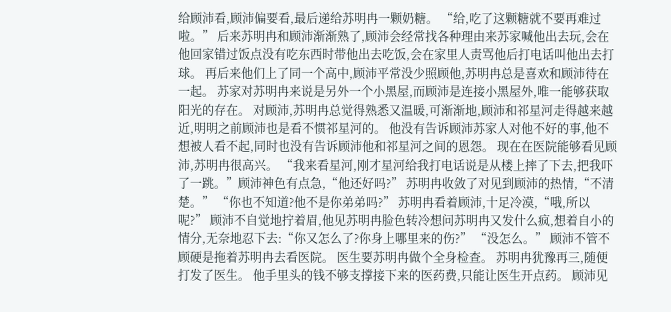给顾沛看,顾沛偏要看,最后递给苏明冉一颗奶糖。 “给,吃了这颗糖就不要再难过啦。” 后来苏明冉和顾沛渐渐熟了,顾沛会经常找各种理由来苏家喊他出去玩,会在他回家错过饭点没有吃东西时带他出去吃饭,会在家里人责骂他后打电话叫他出去打球。 再后来他们上了同一个高中,顾沛平常没少照顾他,苏明冉总是喜欢和顾沛待在一起。 苏家对苏明冉来说是另外一个小黑屋,而顾沛是连接小黑屋外,唯一能够获取阳光的存在。 对顾沛,苏明冉总觉得熟悉又温暖,可渐渐地,顾沛和祁星河走得越来越近,明明之前顾沛也是看不惯祁星河的。 他没有告诉顾沛苏家人对他不好的事,他不想被人看不起,同时也没有告诉顾沛他和祁星河之间的恩怨。 现在在医院能够看见顾沛,苏明冉很高兴。 “我来看星河,刚才星河给我打电话说是从楼上摔了下去,把我吓了一跳。”顾沛神色有点急,“他还好吗?” 苏明冉收敛了对见到顾沛的热情,“不清楚。” “你也不知道?他不是你弟弟吗?” 苏明冉看着顾沛,十足冷漠,“哦,所以呢?” 顾沛不自觉地拧着眉,他见苏明冉脸色转冷想问苏明冉又发什么疯,想着自小的情分,无奈地忍下去:“你又怎么了?你身上哪里来的伤?” “没怎么。” 顾沛不管不顾硬是拖着苏明冉去看医院。 医生要苏明冉做个全身检查。 苏明冉犹豫再三,随便打发了医生。 他手里头的钱不够支撑接下来的医药费,只能让医生开点药。 顾沛见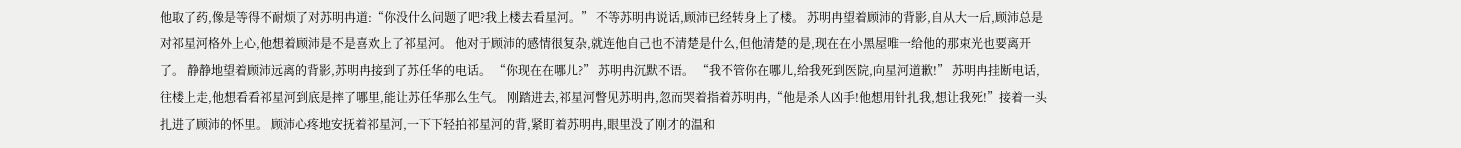他取了药,像是等得不耐烦了对苏明冉道:“你没什么问题了吧?我上楼去看星河。” 不等苏明冉说话,顾沛已经转身上了楼。 苏明冉望着顾沛的背影,自从大一后,顾沛总是对祁星河格外上心,他想着顾沛是不是喜欢上了祁星河。 他对于顾沛的感情很复杂,就连他自己也不清楚是什么,但他清楚的是,现在在小黑屋唯一给他的那束光也要离开了。 静静地望着顾沛远离的背影,苏明冉接到了苏任华的电话。 “你现在在哪儿?” 苏明冉沉默不语。 “我不管你在哪儿,给我死到医院,向星河道歉!” 苏明冉挂断电话,往楼上走,他想看看祁星河到底是摔了哪里,能让苏任华那么生气。 刚踏进去,祁星河瞥见苏明冉,忽而哭着指着苏明冉,“他是杀人凶手!他想用针扎我,想让我死!”接着一头扎进了顾沛的怀里。 顾沛心疼地安抚着祁星河,一下下轻拍祁星河的背,紧盯着苏明冉,眼里没了刚才的温和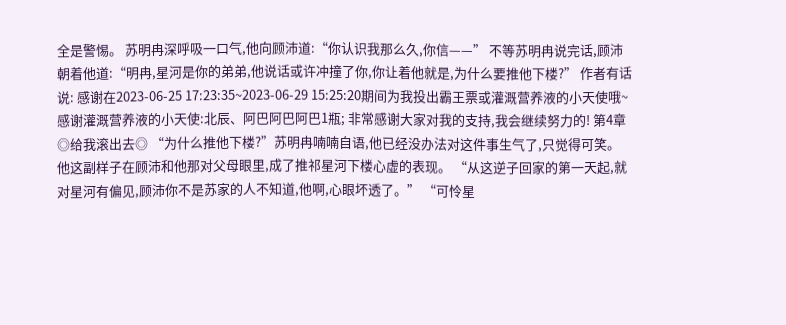全是警惕。 苏明冉深呼吸一口气,他向顾沛道:“你认识我那么久,你信——” 不等苏明冉说完话,顾沛朝着他道:“明冉,星河是你的弟弟,他说话或许冲撞了你,你让着他就是,为什么要推他下楼?” 作者有话说: 感谢在2023-06-25 17:23:35~2023-06-29 15:25:20期间为我投出霸王票或灌溉营养液的小天使哦~ 感谢灌溉营养液的小天使:北辰、阿巴阿巴阿巴1瓶; 非常感谢大家对我的支持,我会继续努力的! 第4章 ◎给我滚出去◎ “为什么推他下楼?”苏明冉喃喃自语,他已经没办法对这件事生气了,只觉得可笑。 他这副样子在顾沛和他那对父母眼里,成了推祁星河下楼心虚的表现。 “从这逆子回家的第一天起,就对星河有偏见,顾沛你不是苏家的人不知道,他啊,心眼坏透了。” “可怜星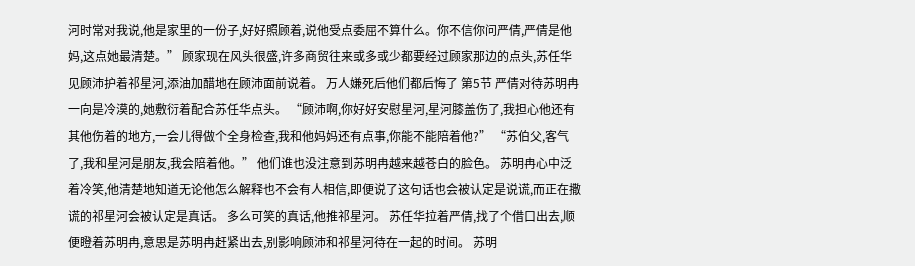河时常对我说,他是家里的一份子,好好照顾着,说他受点委屈不算什么。你不信你问严倩,严倩是他妈,这点她最清楚。” 顾家现在风头很盛,许多商贸往来或多或少都要经过顾家那边的点头,苏任华见顾沛护着祁星河,添油加醋地在顾沛面前说着。 万人嫌死后他们都后悔了 第5节 严倩对待苏明冉一向是冷漠的,她敷衍着配合苏任华点头。 “顾沛啊,你好好安慰星河,星河膝盖伤了,我担心他还有其他伤着的地方,一会儿得做个全身检查,我和他妈妈还有点事,你能不能陪着他?” “苏伯父,客气了,我和星河是朋友,我会陪着他。” 他们谁也没注意到苏明冉越来越苍白的脸色。 苏明冉心中泛着冷笑,他清楚地知道无论他怎么解释也不会有人相信,即便说了这句话也会被认定是说谎,而正在撒谎的祁星河会被认定是真话。 多么可笑的真话,他推祁星河。 苏任华拉着严倩,找了个借口出去,顺便瞪着苏明冉,意思是苏明冉赶紧出去,别影响顾沛和祁星河待在一起的时间。 苏明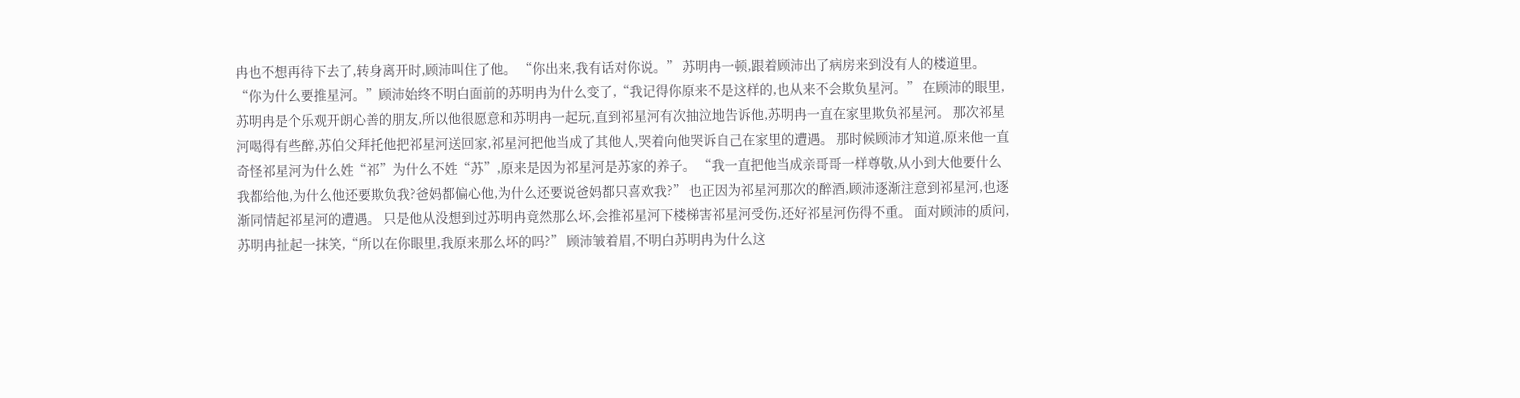冉也不想再待下去了,转身离开时,顾沛叫住了他。 “你出来,我有话对你说。” 苏明冉一顿,跟着顾沛出了病房来到没有人的楼道里。 “你为什么要推星河。”顾沛始终不明白面前的苏明冉为什么变了,“我记得你原来不是这样的,也从来不会欺负星河。” 在顾沛的眼里,苏明冉是个乐观开朗心善的朋友,所以他很愿意和苏明冉一起玩,直到祁星河有次抽泣地告诉他,苏明冉一直在家里欺负祁星河。 那次祁星河喝得有些醉,苏伯父拜托他把祁星河送回家,祁星河把他当成了其他人,哭着向他哭诉自己在家里的遭遇。 那时候顾沛才知道,原来他一直奇怪祁星河为什么姓“祁”为什么不姓“苏”,原来是因为祁星河是苏家的养子。 “我一直把他当成亲哥哥一样尊敬,从小到大他要什么我都给他,为什么他还要欺负我?爸妈都偏心他,为什么还要说爸妈都只喜欢我?” 也正因为祁星河那次的醉酒,顾沛逐渐注意到祁星河,也逐渐同情起祁星河的遭遇。 只是他从没想到过苏明冉竟然那么坏,会推祁星河下楼梯害祁星河受伤,还好祁星河伤得不重。 面对顾沛的质问,苏明冉扯起一抹笑,“所以在你眼里,我原来那么坏的吗?” 顾沛皱着眉,不明白苏明冉为什么这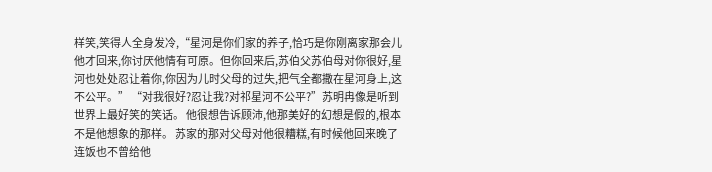样笑,笑得人全身发冷,“星河是你们家的养子,恰巧是你刚离家那会儿他才回来,你讨厌他情有可原。但你回来后,苏伯父苏伯母对你很好,星河也处处忍让着你,你因为儿时父母的过失,把气全都撒在星河身上,这不公平。” “对我很好?忍让我?对祁星河不公平?”苏明冉像是听到世界上最好笑的笑话。 他很想告诉顾沛,他那美好的幻想是假的,根本不是他想象的那样。 苏家的那对父母对他很糟糕,有时候他回来晚了连饭也不曾给他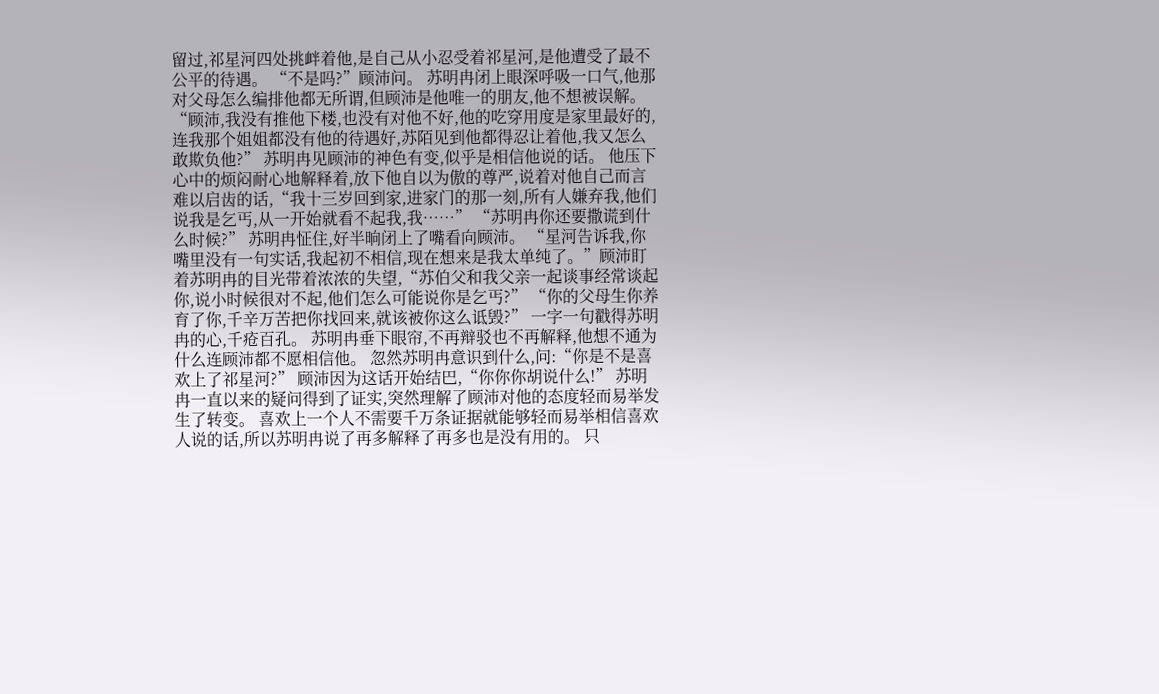留过,祁星河四处挑衅着他,是自己从小忍受着祁星河,是他遭受了最不公平的待遇。 “不是吗?”顾沛问。 苏明冉闭上眼深呼吸一口气,他那对父母怎么编排他都无所谓,但顾沛是他唯一的朋友,他不想被误解。 “顾沛,我没有推他下楼,也没有对他不好,他的吃穿用度是家里最好的,连我那个姐姐都没有他的待遇好,苏陌见到他都得忍让着他,我又怎么敢欺负他?” 苏明冉见顾沛的神色有变,似乎是相信他说的话。 他压下心中的烦闷耐心地解释着,放下他自以为傲的尊严,说着对他自己而言难以启齿的话,“我十三岁回到家,进家门的那一刻,所有人嫌弃我,他们说我是乞丐,从一开始就看不起我,我……” “苏明冉你还要撒谎到什么时候?” 苏明冉怔住,好半晌闭上了嘴看向顾沛。 “星河告诉我,你嘴里没有一句实话,我起初不相信,现在想来是我太单纯了。”顾沛盯着苏明冉的目光带着浓浓的失望,“苏伯父和我父亲一起谈事经常谈起你,说小时候很对不起,他们怎么可能说你是乞丐?” “你的父母生你养育了你,千辛万苦把你找回来,就该被你这么诋毁?” 一字一句戳得苏明冉的心,千疮百孔。 苏明冉垂下眼帘,不再辩驳也不再解释,他想不通为什么连顾沛都不愿相信他。 忽然苏明冉意识到什么,问:“你是不是喜欢上了祁星河?” 顾沛因为这话开始结巴,“你你你胡说什么!” 苏明冉一直以来的疑问得到了证实,突然理解了顾沛对他的态度轻而易举发生了转变。 喜欢上一个人不需要千万条证据就能够轻而易举相信喜欢人说的话,所以苏明冉说了再多解释了再多也是没有用的。 只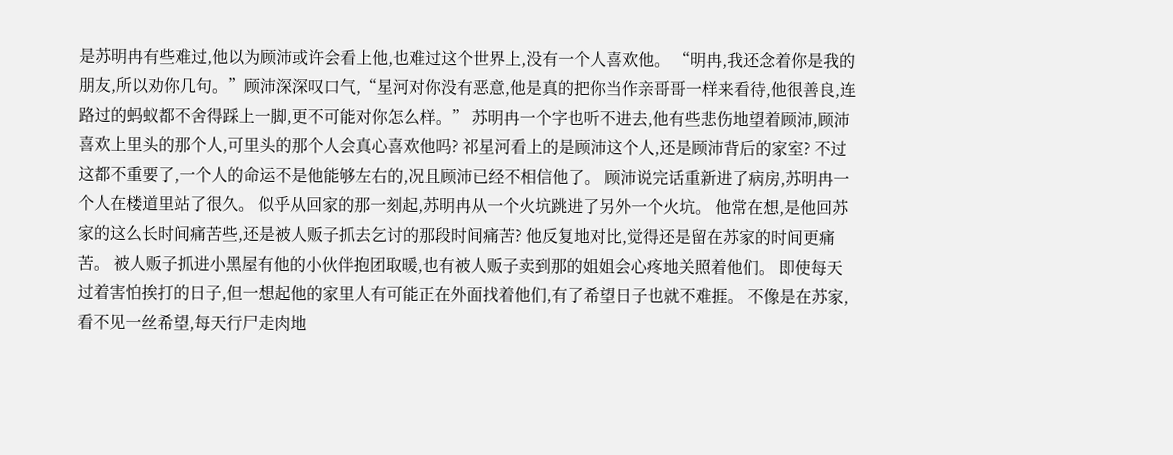是苏明冉有些难过,他以为顾沛或许会看上他,也难过这个世界上,没有一个人喜欢他。 “明冉,我还念着你是我的朋友,所以劝你几句。”顾沛深深叹口气,“星河对你没有恶意,他是真的把你当作亲哥哥一样来看待,他很善良,连路过的蚂蚁都不舍得踩上一脚,更不可能对你怎么样。” 苏明冉一个字也听不进去,他有些悲伤地望着顾沛,顾沛喜欢上里头的那个人,可里头的那个人会真心喜欢他吗? 祁星河看上的是顾沛这个人,还是顾沛背后的家室? 不过这都不重要了,一个人的命运不是他能够左右的,况且顾沛已经不相信他了。 顾沛说完话重新进了病房,苏明冉一个人在楼道里站了很久。 似乎从回家的那一刻起,苏明冉从一个火坑跳进了另外一个火坑。 他常在想,是他回苏家的这么长时间痛苦些,还是被人贩子抓去乞讨的那段时间痛苦? 他反复地对比,觉得还是留在苏家的时间更痛苦。 被人贩子抓进小黑屋有他的小伙伴抱团取暖,也有被人贩子卖到那的姐姐会心疼地关照着他们。 即使每天过着害怕挨打的日子,但一想起他的家里人有可能正在外面找着他们,有了希望日子也就不难捱。 不像是在苏家,看不见一丝希望,每天行尸走肉地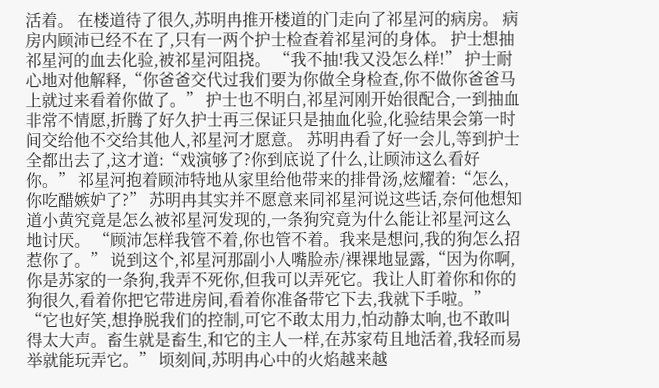活着。 在楼道待了很久,苏明冉推开楼道的门走向了祁星河的病房。 病房内顾沛已经不在了,只有一两个护士检查着祁星河的身体。 护士想抽祁星河的血去化验,被祁星河阻挠。 “我不抽!我又没怎么样!” 护士耐心地对他解释,“你爸爸交代过我们要为你做全身检查,你不做你爸爸马上就过来看着你做了。” 护士也不明白,祁星河刚开始很配合,一到抽血非常不情愿,折腾了好久护士再三保证只是抽血化验,化验结果会第一时间交给他不交给其他人,祁星河才愿意。 苏明冉看了好一会儿,等到护士全都出去了,这才道:“戏演够了?你到底说了什么,让顾沛这么看好你。” 祁星河抱着顾沛特地从家里给他带来的排骨汤,炫耀着:“怎么,你吃醋嫉妒了?” 苏明冉其实并不愿意来同祁星河说这些话,奈何他想知道小黄究竟是怎么被祁星河发现的,一条狗究竟为什么能让祁星河这么地讨厌。 “顾沛怎样我管不着,你也管不着。我来是想问,我的狗怎么招惹你了。” 说到这个,祁星河那副小人嘴脸赤/裸裸地显露,“因为你啊,你是苏家的一条狗,我弄不死你,但我可以弄死它。我让人盯着你和你的狗很久,看着你把它带进房间,看着你准备带它下去,我就下手啦。” “它也好笑,想挣脱我们的控制,可它不敢太用力,怕动静太响,也不敢叫得太大声。畜生就是畜生,和它的主人一样,在苏家苟且地活着,我轻而易举就能玩弄它。” 顷刻间,苏明冉心中的火焰越来越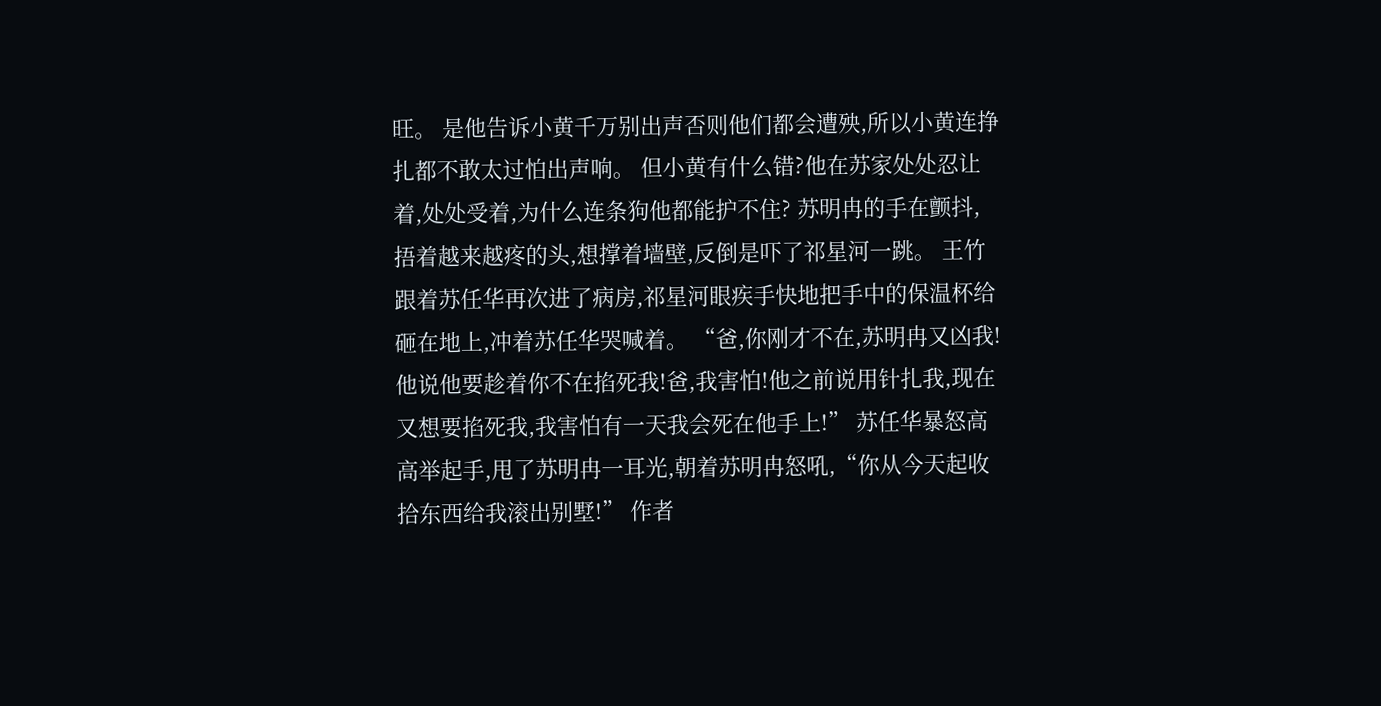旺。 是他告诉小黄千万别出声否则他们都会遭殃,所以小黄连挣扎都不敢太过怕出声响。 但小黄有什么错?他在苏家处处忍让着,处处受着,为什么连条狗他都能护不住? 苏明冉的手在颤抖,捂着越来越疼的头,想撑着墙壁,反倒是吓了祁星河一跳。 王竹跟着苏任华再次进了病房,祁星河眼疾手快地把手中的保温杯给砸在地上,冲着苏任华哭喊着。 “爸,你刚才不在,苏明冉又凶我!他说他要趁着你不在掐死我!爸,我害怕!他之前说用针扎我,现在又想要掐死我,我害怕有一天我会死在他手上!” 苏任华暴怒高高举起手,甩了苏明冉一耳光,朝着苏明冉怒吼,“你从今天起收拾东西给我滚出别墅!” 作者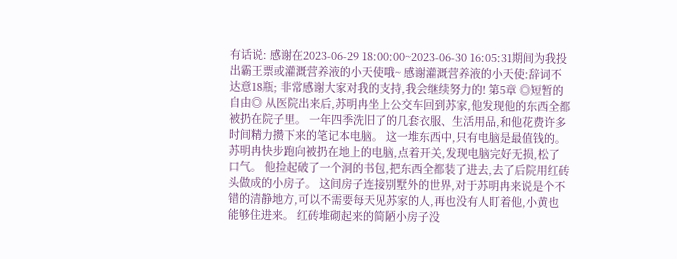有话说: 感谢在2023-06-29 18:00:00~2023-06-30 16:05:31期间为我投出霸王票或灌溉营养液的小天使哦~ 感谢灌溉营养液的小天使:辞词不达意18瓶; 非常感谢大家对我的支持,我会继续努力的! 第5章 ◎短暂的自由◎ 从医院出来后,苏明冉坐上公交车回到苏家,他发现他的东西全都被扔在院子里。 一年四季洗旧了的几套衣服、生活用品,和他花费许多时间精力攒下来的笔记本电脑。 这一堆东西中,只有电脑是最值钱的。 苏明冉快步跑向被扔在地上的电脑,点着开关,发现电脑完好无损,松了口气。 他捡起破了一个洞的书包,把东西全都装了进去,去了后院用红砖头做成的小房子。 这间房子连接别墅外的世界,对于苏明冉来说是个不错的清静地方,可以不需要每天见苏家的人,再也没有人盯着他,小黄也能够住进来。 红砖堆砌起来的简陋小房子没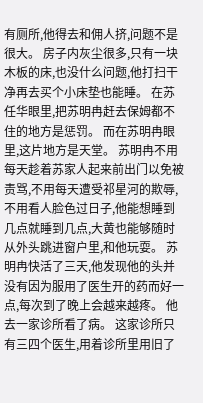有厕所,他得去和佣人挤,问题不是很大。 房子内灰尘很多,只有一块木板的床,也没什么问题,他打扫干净再去买个小床垫也能睡。 在苏任华眼里,把苏明冉赶去保姆都不住的地方是惩罚。 而在苏明冉眼里,这片地方是天堂。 苏明冉不用每天趁着苏家人起来前出门以免被责骂,不用每天遭受祁星河的欺辱,不用看人脸色过日子,他能想睡到几点就睡到几点,大黄也能够随时从外头跳进窗户里,和他玩耍。 苏明冉快活了三天,他发现他的头并没有因为服用了医生开的药而好一点,每次到了晚上会越来越疼。 他去一家诊所看了病。 这家诊所只有三四个医生,用着诊所里用旧了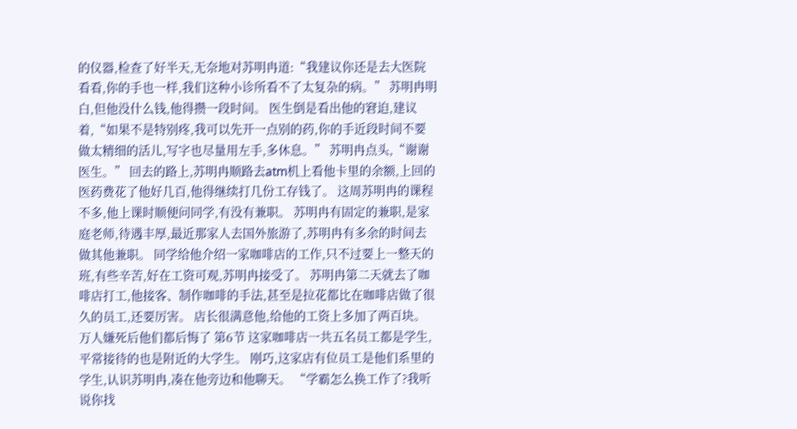的仪器,检查了好半天,无奈地对苏明冉道:“我建议你还是去大医院看看,你的手也一样,我们这种小诊所看不了太复杂的病。” 苏明冉明白,但他没什么钱,他得攒一段时间。 医生倒是看出他的窘迫,建议着,“如果不是特别疼,我可以先开一点别的药,你的手近段时间不要做太精细的活儿,写字也尽量用左手,多休息。” 苏明冉点头,“谢谢医生。” 回去的路上,苏明冉顺路去atm机上看他卡里的余额,上回的医药费花了他好几百,他得继续打几份工存钱了。 这周苏明冉的课程不多,他上课时顺便问同学,有没有兼职。 苏明冉有固定的兼职,是家庭老师,待遇丰厚,最近那家人去国外旅游了,苏明冉有多余的时间去做其他兼职。 同学给他介绍一家咖啡店的工作,只不过要上一整天的班,有些辛苦,好在工资可观,苏明冉接受了。 苏明冉第二天就去了咖啡店打工,他接客、制作咖啡的手法,甚至是拉花都比在咖啡店做了很久的员工,还要厉害。 店长很满意他,给他的工资上多加了两百块。 万人嫌死后他们都后悔了 第6节 这家咖啡店一共五名员工都是学生,平常接待的也是附近的大学生。 刚巧,这家店有位员工是他们系里的学生,认识苏明冉,凑在他旁边和他聊天。 “学霸怎么换工作了?我听说你找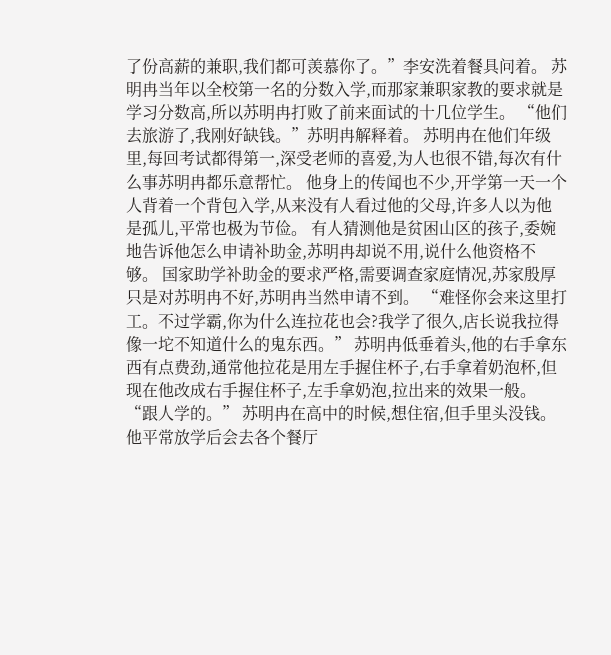了份高薪的兼职,我们都可羡慕你了。”李安洗着餐具问着。 苏明冉当年以全校第一名的分数入学,而那家兼职家教的要求就是学习分数高,所以苏明冉打败了前来面试的十几位学生。 “他们去旅游了,我刚好缺钱。”苏明冉解释着。 苏明冉在他们年级里,每回考试都得第一,深受老师的喜爱,为人也很不错,每次有什么事苏明冉都乐意帮忙。 他身上的传闻也不少,开学第一天一个人背着一个背包入学,从来没有人看过他的父母,许多人以为他是孤儿,平常也极为节俭。 有人猜测他是贫困山区的孩子,委婉地告诉他怎么申请补助金,苏明冉却说不用,说什么他资格不够。 国家助学补助金的要求严格,需要调查家庭情况,苏家殷厚只是对苏明冉不好,苏明冉当然申请不到。 “难怪你会来这里打工。不过学霸,你为什么连拉花也会?我学了很久,店长说我拉得像一坨不知道什么的鬼东西。” 苏明冉低垂着头,他的右手拿东西有点费劲,通常他拉花是用左手握住杯子,右手拿着奶泡杯,但现在他改成右手握住杯子,左手拿奶泡,拉出来的效果一般。 “跟人学的。” 苏明冉在高中的时候,想住宿,但手里头没钱。 他平常放学后会去各个餐厅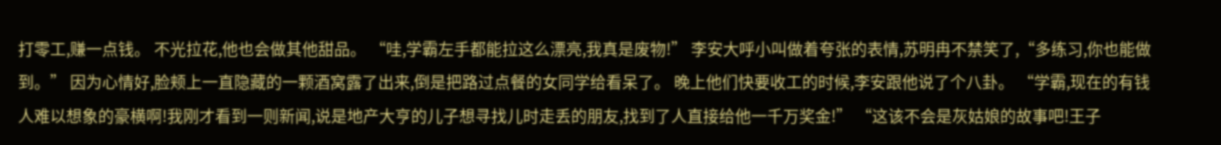打零工,赚一点钱。 不光拉花,他也会做其他甜品。 “哇,学霸左手都能拉这么漂亮,我真是废物!” 李安大呼小叫做着夸张的表情,苏明冉不禁笑了,“多练习,你也能做到。” 因为心情好,脸颊上一直隐藏的一颗酒窝露了出来,倒是把路过点餐的女同学给看呆了。 晚上他们快要收工的时候,李安跟他说了个八卦。 “学霸,现在的有钱人难以想象的豪横啊!我刚才看到一则新闻,说是地产大亨的儿子想寻找儿时走丢的朋友,找到了人直接给他一千万奖金!” “这该不会是灰姑娘的故事吧!王子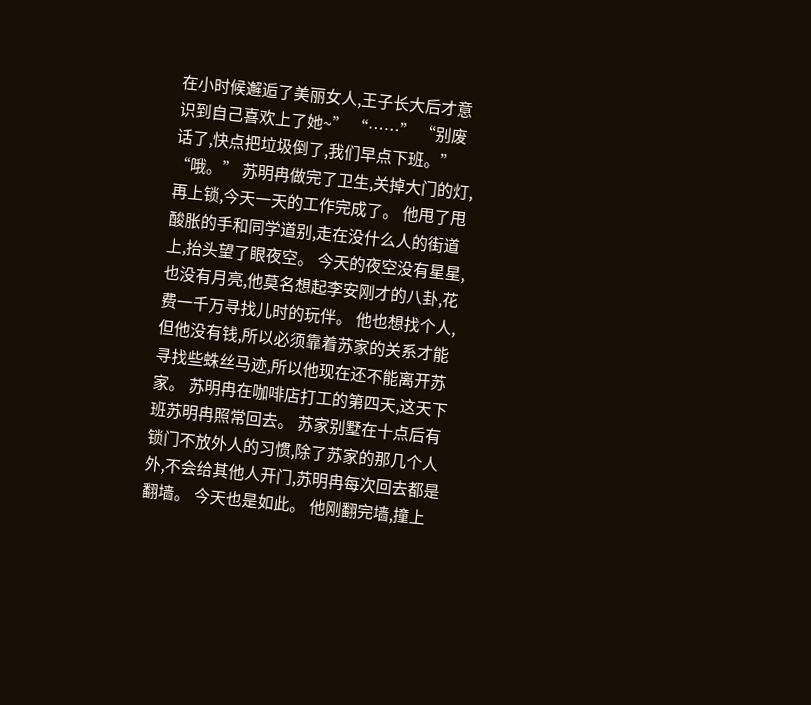在小时候邂逅了美丽女人,王子长大后才意识到自己喜欢上了她~” “……” “别废话了,快点把垃圾倒了,我们早点下班。” “哦。” 苏明冉做完了卫生,关掉大门的灯,再上锁,今天一天的工作完成了。 他甩了甩酸胀的手和同学道别,走在没什么人的街道上,抬头望了眼夜空。 今天的夜空没有星星,也没有月亮,他莫名想起李安刚才的八卦,花费一千万寻找儿时的玩伴。 他也想找个人,但他没有钱,所以必须靠着苏家的关系才能寻找些蛛丝马迹,所以他现在还不能离开苏家。 苏明冉在咖啡店打工的第四天,这天下班苏明冉照常回去。 苏家别墅在十点后有锁门不放外人的习惯,除了苏家的那几个人外,不会给其他人开门,苏明冉每次回去都是翻墙。 今天也是如此。 他刚翻完墙,撞上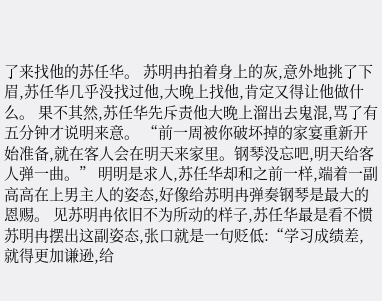了来找他的苏任华。 苏明冉拍着身上的灰,意外地挑了下眉,苏任华几乎没找过他,大晚上找他,肯定又得让他做什么。 果不其然,苏任华先斥责他大晚上溜出去鬼混,骂了有五分钟才说明来意。 “前一周被你破坏掉的家宴重新开始准备,就在客人会在明天来家里。钢琴没忘吧,明天给客人弹一曲。” 明明是求人,苏任华却和之前一样,端着一副高高在上男主人的姿态,好像给苏明冉弹奏钢琴是最大的恩赐。 见苏明冉依旧不为所动的样子,苏任华最是看不惯苏明冉摆出这副姿态,张口就是一句贬低:“学习成绩差,就得更加谦逊,给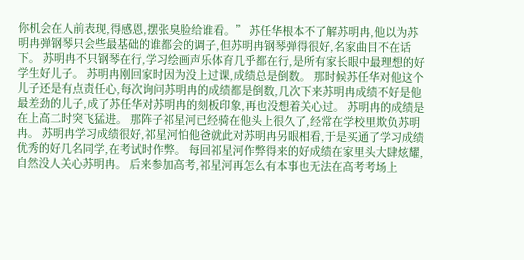你机会在人前表现,得感恩,摆张臭脸给谁看。” 苏任华根本不了解苏明冉,他以为苏明冉弹钢琴只会些最基础的谁都会的调子,但苏明冉钢琴弹得很好,名家曲目不在话下。 苏明冉不只钢琴在行,学习绘画声乐体育几乎都在行,是所有家长眼中最理想的好学生好儿子。 苏明冉刚回家时因为没上过课,成绩总是倒数。 那时候苏任华对他这个儿子还是有点责任心,每次询问苏明冉的成绩都是倒数,几次下来苏明冉成绩不好是他最差劲的儿子,成了苏任华对苏明冉的刻板印象,再也没想着关心过。 苏明冉的成绩是在上高二时突飞猛进。 那阵子祁星河已经骑在他头上很久了,经常在学校里欺负苏明冉。 苏明冉学习成绩很好,祁星河怕他爸就此对苏明冉另眼相看,于是买通了学习成绩优秀的好几名同学,在考试时作弊。 每回祁星河作弊得来的好成绩在家里头大肆炫耀,自然没人关心苏明冉。 后来参加高考,祁星河再怎么有本事也无法在高考考场上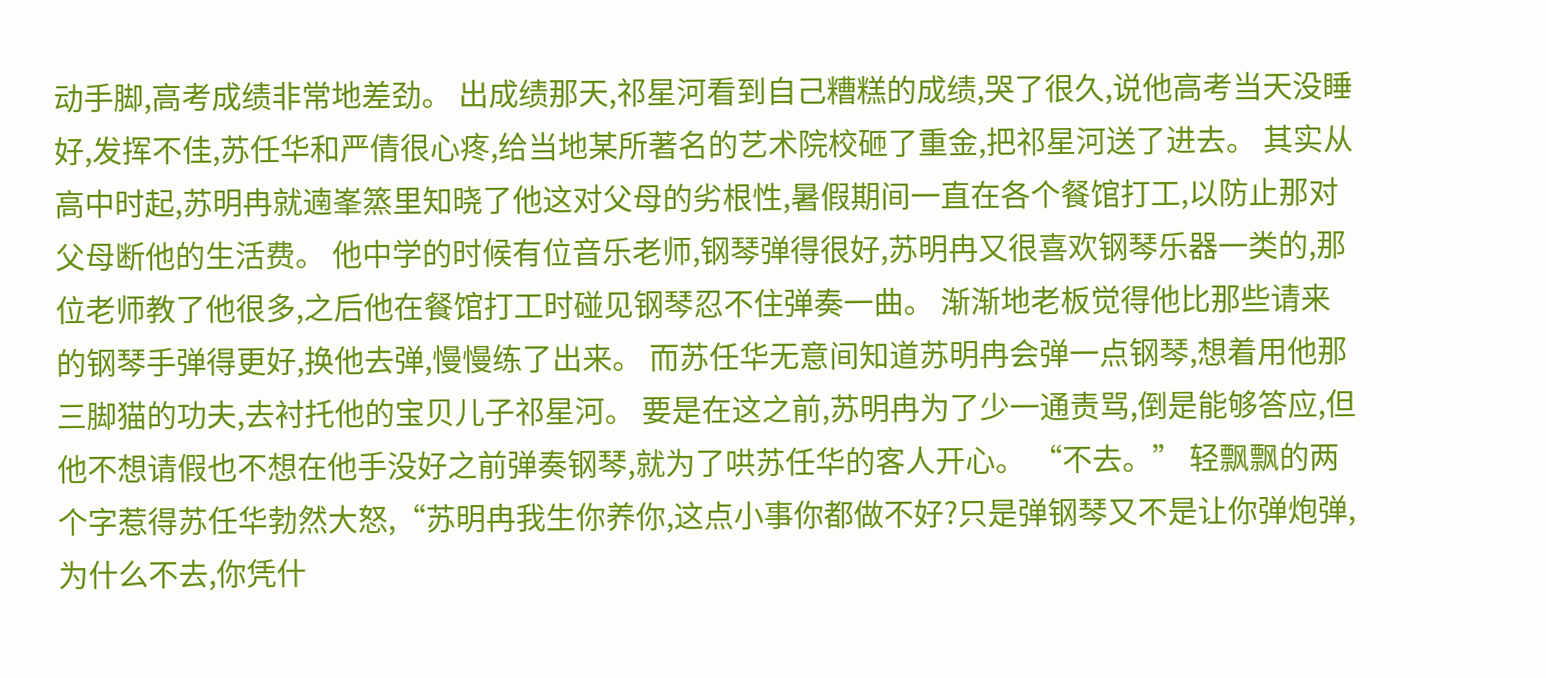动手脚,高考成绩非常地差劲。 出成绩那天,祁星河看到自己糟糕的成绩,哭了很久,说他高考当天没睡好,发挥不佳,苏任华和严倩很心疼,给当地某所著名的艺术院校砸了重金,把祁星河送了进去。 其实从高中时起,苏明冉就遖峯篜里知晓了他这对父母的劣根性,暑假期间一直在各个餐馆打工,以防止那对父母断他的生活费。 他中学的时候有位音乐老师,钢琴弹得很好,苏明冉又很喜欢钢琴乐器一类的,那位老师教了他很多,之后他在餐馆打工时碰见钢琴忍不住弹奏一曲。 渐渐地老板觉得他比那些请来的钢琴手弹得更好,换他去弹,慢慢练了出来。 而苏任华无意间知道苏明冉会弹一点钢琴,想着用他那三脚猫的功夫,去衬托他的宝贝儿子祁星河。 要是在这之前,苏明冉为了少一通责骂,倒是能够答应,但他不想请假也不想在他手没好之前弹奏钢琴,就为了哄苏任华的客人开心。 “不去。” 轻飘飘的两个字惹得苏任华勃然大怒,“苏明冉我生你养你,这点小事你都做不好?只是弹钢琴又不是让你弹炮弹,为什么不去,你凭什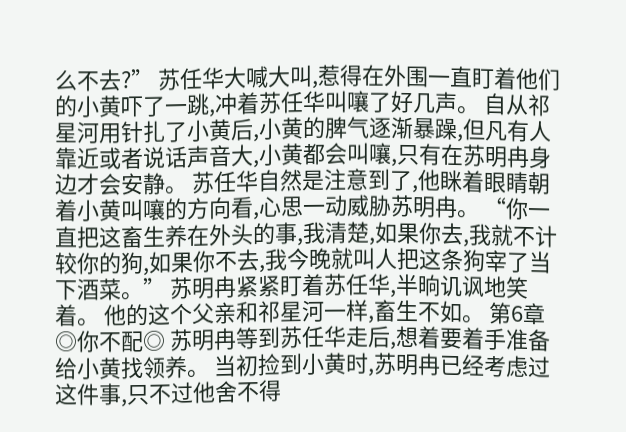么不去?” 苏任华大喊大叫,惹得在外围一直盯着他们的小黄吓了一跳,冲着苏任华叫嚷了好几声。 自从祁星河用针扎了小黄后,小黄的脾气逐渐暴躁,但凡有人靠近或者说话声音大,小黄都会叫嚷,只有在苏明冉身边才会安静。 苏任华自然是注意到了,他眯着眼睛朝着小黄叫嚷的方向看,心思一动威胁苏明冉。 “你一直把这畜生养在外头的事,我清楚,如果你去,我就不计较你的狗,如果你不去,我今晚就叫人把这条狗宰了当下酒菜。” 苏明冉紧紧盯着苏任华,半晌讥讽地笑着。 他的这个父亲和祁星河一样,畜生不如。 第6章 ◎你不配◎ 苏明冉等到苏任华走后,想着要着手准备给小黄找领养。 当初捡到小黄时,苏明冉已经考虑过这件事,只不过他舍不得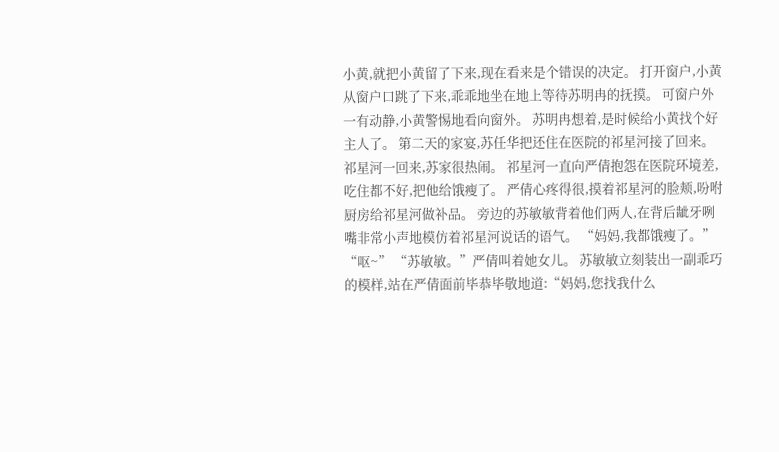小黄,就把小黄留了下来,现在看来是个错误的决定。 打开窗户,小黄从窗户口跳了下来,乖乖地坐在地上等待苏明冉的抚摸。 可窗户外一有动静,小黄警惕地看向窗外。 苏明冉想着,是时候给小黄找个好主人了。 第二天的家宴,苏任华把还住在医院的祁星河接了回来。 祁星河一回来,苏家很热闹。 祁星河一直向严倩抱怨在医院环境差,吃住都不好,把他给饿瘦了。 严倩心疼得很,摸着祁星河的脸颊,吩咐厨房给祁星河做补品。 旁边的苏敏敏背着他们两人,在背后龇牙咧嘴非常小声地模仿着祁星河说话的语气。 “妈妈,我都饿瘦了。” “呕~” “苏敏敏。”严倩叫着她女儿。 苏敏敏立刻装出一副乖巧的模样,站在严倩面前毕恭毕敬地道:“妈妈,您找我什么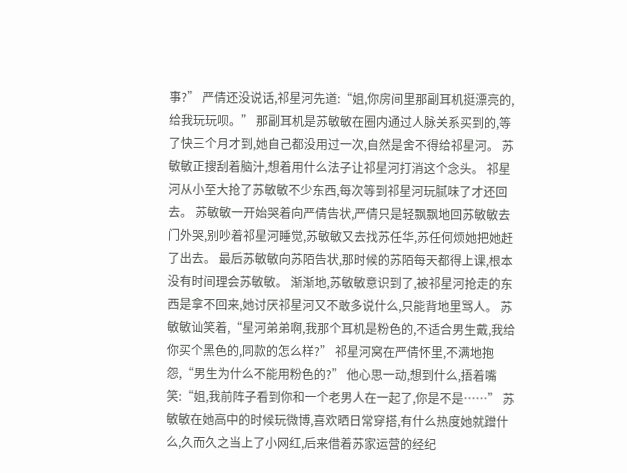事?” 严倩还没说话,祁星河先道:“姐,你房间里那副耳机挺漂亮的,给我玩玩呗。” 那副耳机是苏敏敏在圈内通过人脉关系买到的,等了快三个月才到,她自己都没用过一次,自然是舍不得给祁星河。 苏敏敏正搜刮着脑汁,想着用什么法子让祁星河打消这个念头。 祁星河从小至大抢了苏敏敏不少东西,每次等到祁星河玩腻味了才还回去。 苏敏敏一开始哭着向严倩告状,严倩只是轻飘飘地回苏敏敏去门外哭,别吵着祁星河睡觉,苏敏敏又去找苏任华,苏任何烦她把她赶了出去。 最后苏敏敏向苏陌告状,那时候的苏陌每天都得上课,根本没有时间理会苏敏敏。 渐渐地,苏敏敏意识到了,被祁星河抢走的东西是拿不回来,她讨厌祁星河又不敢多说什么,只能背地里骂人。 苏敏敏讪笑着,“星河弟弟啊,我那个耳机是粉色的,不适合男生戴,我给你买个黑色的,同款的怎么样?” 祁星河窝在严倩怀里,不满地抱怨,“男生为什么不能用粉色的?” 他心思一动,想到什么,捂着嘴笑:“姐,我前阵子看到你和一个老男人在一起了,你是不是……” 苏敏敏在她高中的时候玩微博,喜欢晒日常穿搭,有什么热度她就蹭什么,久而久之当上了小网红,后来借着苏家运营的经纪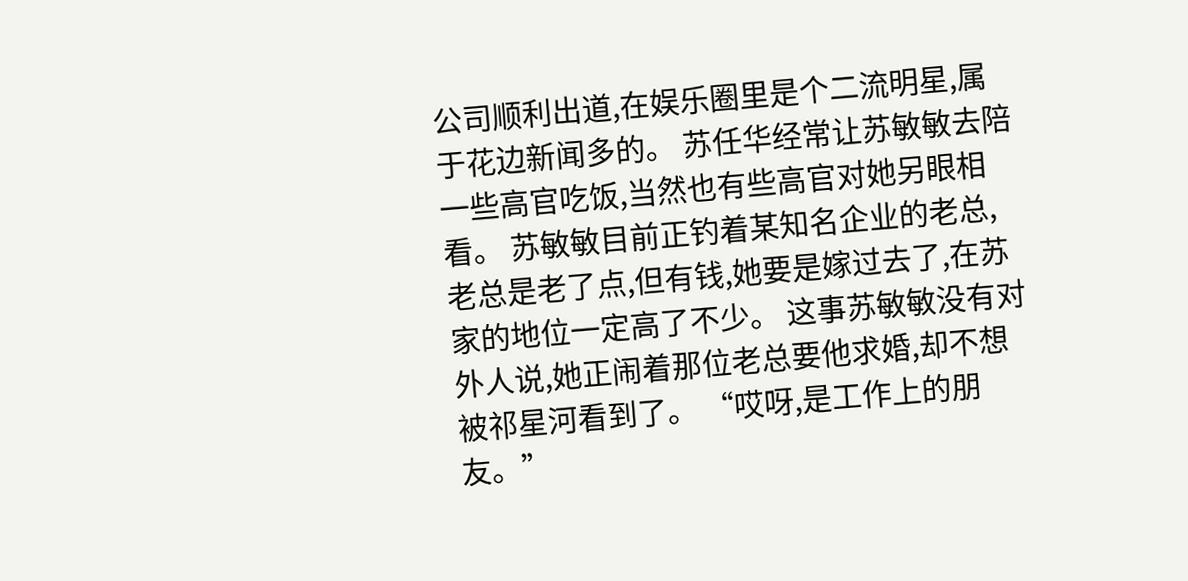公司顺利出道,在娱乐圈里是个二流明星,属于花边新闻多的。 苏任华经常让苏敏敏去陪一些高官吃饭,当然也有些高官对她另眼相看。 苏敏敏目前正钓着某知名企业的老总,老总是老了点,但有钱,她要是嫁过去了,在苏家的地位一定高了不少。 这事苏敏敏没有对外人说,她正闹着那位老总要他求婚,却不想被祁星河看到了。 “哎呀,是工作上的朋友。”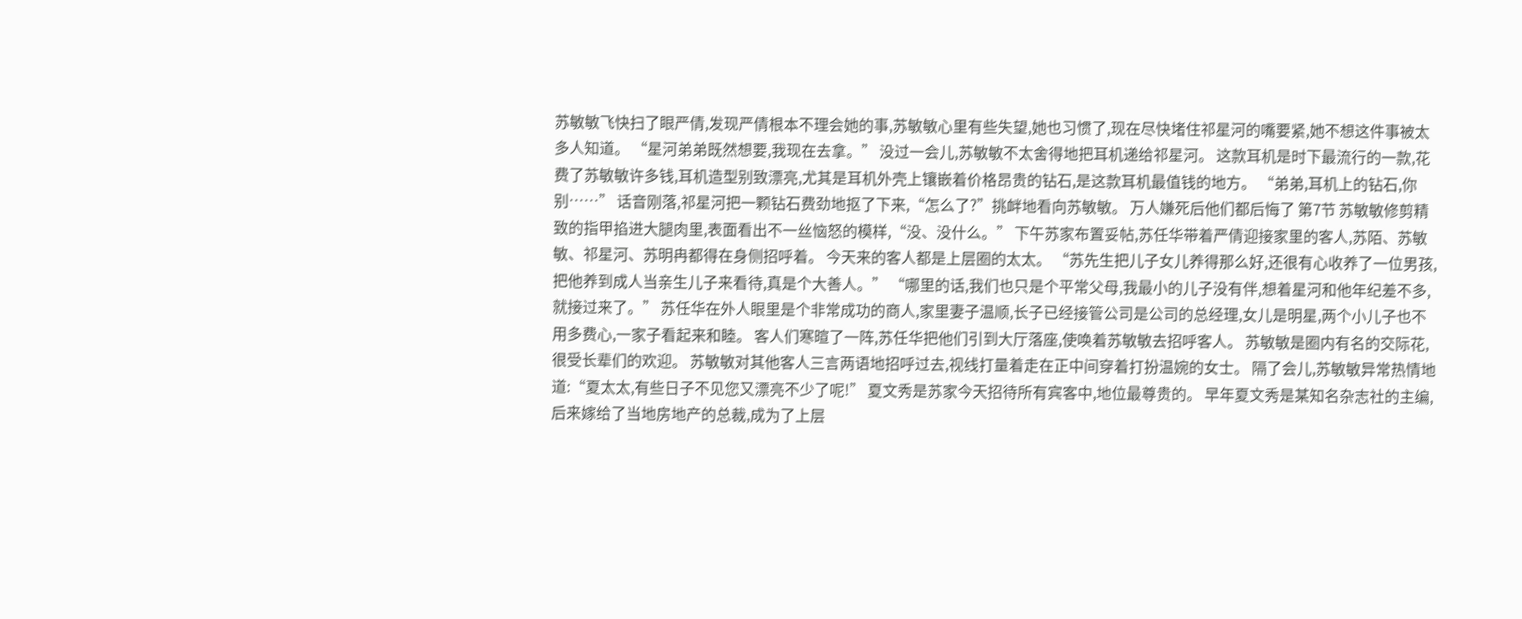苏敏敏飞快扫了眼严倩,发现严倩根本不理会她的事,苏敏敏心里有些失望,她也习惯了,现在尽快堵住祁星河的嘴要紧,她不想这件事被太多人知道。 “星河弟弟既然想要,我现在去拿。” 没过一会儿,苏敏敏不太舍得地把耳机递给祁星河。 这款耳机是时下最流行的一款,花费了苏敏敏许多钱,耳机造型别致漂亮,尤其是耳机外壳上镶嵌着价格昂贵的钻石,是这款耳机最值钱的地方。 “弟弟,耳机上的钻石,你别……” 话音刚落,祁星河把一颗钻石费劲地抠了下来,“怎么了?”挑衅地看向苏敏敏。 万人嫌死后他们都后悔了 第7节 苏敏敏修剪精致的指甲掐进大腿肉里,表面看出不一丝恼怒的模样,“没、没什么。” 下午苏家布置妥帖,苏任华带着严倩迎接家里的客人,苏陌、苏敏敏、祁星河、苏明冉都得在身侧招呼着。 今天来的客人都是上层圈的太太。 “苏先生把儿子女儿养得那么好,还很有心收养了一位男孩,把他养到成人当亲生儿子来看待,真是个大善人。” “哪里的话,我们也只是个平常父母,我最小的儿子没有伴,想着星河和他年纪差不多,就接过来了。” 苏任华在外人眼里是个非常成功的商人,家里妻子温顺,长子已经接管公司是公司的总经理,女儿是明星,两个小儿子也不用多费心,一家子看起来和睦。 客人们寒暄了一阵,苏任华把他们引到大厅落座,使唤着苏敏敏去招呼客人。 苏敏敏是圈内有名的交际花,很受长辈们的欢迎。 苏敏敏对其他客人三言两语地招呼过去,视线打量着走在正中间穿着打扮温婉的女士。 隔了会儿,苏敏敏异常热情地道:“夏太太,有些日子不见您又漂亮不少了呢!” 夏文秀是苏家今天招待所有宾客中,地位最尊贵的。 早年夏文秀是某知名杂志社的主编,后来嫁给了当地房地产的总裁,成为了上层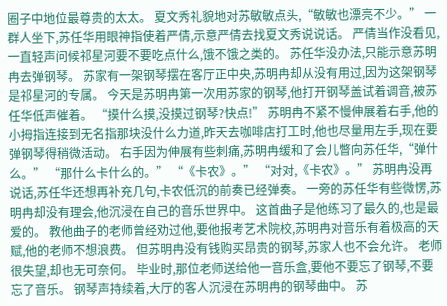圈子中地位最尊贵的太太。 夏文秀礼貌地对苏敏敏点头,“敏敏也漂亮不少。” 一群人坐下,苏任华用眼神指使着严倩,示意严倩去找夏文秀说说话。 严倩当作没看见,一直轻声问候祁星河要不要吃点什么,饿不饿之类的。 苏任华没办法,只能示意苏明冉去弹钢琴。 苏家有一架钢琴摆在客厅正中央,苏明冉却从没有用过,因为这架钢琴是祁星河的专属。 今天是苏明冉第一次用苏家的钢琴,他打开钢琴盖试着调音,被苏任华低声催着。 “摸什么摸,没摸过钢琴?快点!” 苏明冉不紧不慢伸展着右手,他的小拇指连接到无名指那块没什么力道,昨天去咖啡店打工时,他也尽量用左手,现在要弹钢琴得稍微活动。 右手因为伸展有些刺痛,苏明冉缓和了会儿瞥向苏任华,“弹什么。” “那什么卡什么的。” “《卡农》。” “对对,《卡农》。” 苏明冉没再说话,苏任华还想再补充几句,卡农低沉的前奏已经弹奏。 一旁的苏任华有些微愣,苏明冉却没有理会,他沉浸在自己的音乐世界中。 这首曲子是他练习了最久的,也是最爱的。 教他曲子的老师曾经劝过他,要他报考艺术院校,苏明冉对音乐有着极高的天赋,他的老师不想浪费。 但苏明冉没有钱购买昂贵的钢琴,苏家人也不会允许。 老师很失望,却也无可奈何。 毕业时,那位老师送给他一音乐盒,要他不要忘了钢琴,不要忘了音乐。 钢琴声持续着,大厅的客人沉浸在苏明冉的钢琴曲中。 苏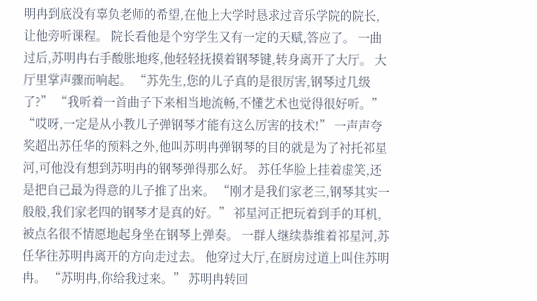明冉到底没有辜负老师的希望,在他上大学时恳求过音乐学院的院长,让他旁听课程。 院长看他是个穷学生又有一定的天赋,答应了。 一曲过后,苏明冉右手酸胀地疼,他轻轻抚摸着钢琴键,转身离开了大厅。 大厅里掌声骤而响起。 “苏先生,您的儿子真的是很厉害,钢琴过几级了?” “我听着一首曲子下来相当地流畅,不懂艺术也觉得很好听。” “哎呀,一定是从小教儿子弹钢琴才能有这么厉害的技术!” 一声声夸奖超出苏任华的预料之外,他叫苏明冉弹钢琴的目的就是为了衬托祁星河,可他没有想到苏明冉的钢琴弹得那么好。 苏任华脸上挂着虚笑,还是把自己最为得意的儿子推了出来。 “刚才是我们家老三,钢琴其实一般般,我们家老四的钢琴才是真的好。” 祁星河正把玩着到手的耳机,被点名很不情愿地起身坐在钢琴上弹奏。 一群人继续恭维着祁星河,苏任华往苏明冉离开的方向走过去。 他穿过大厅,在厨房过道上叫住苏明冉。 “苏明冉,你给我过来。” 苏明冉转回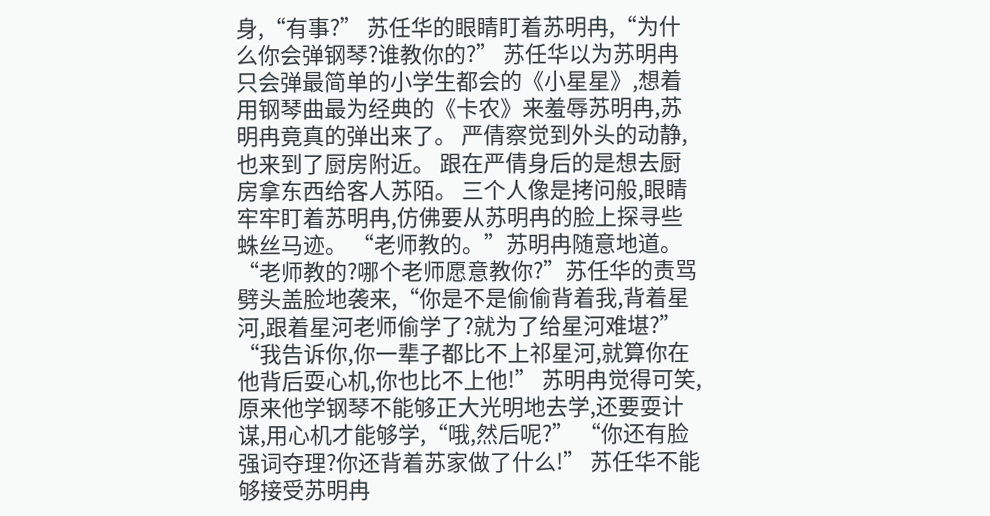身,“有事?” 苏任华的眼睛盯着苏明冉,“为什么你会弹钢琴?谁教你的?” 苏任华以为苏明冉只会弹最简单的小学生都会的《小星星》,想着用钢琴曲最为经典的《卡农》来羞辱苏明冉,苏明冉竟真的弹出来了。 严倩察觉到外头的动静,也来到了厨房附近。 跟在严倩身后的是想去厨房拿东西给客人苏陌。 三个人像是拷问般,眼睛牢牢盯着苏明冉,仿佛要从苏明冉的脸上探寻些蛛丝马迹。 “老师教的。”苏明冉随意地道。 “老师教的?哪个老师愿意教你?”苏任华的责骂劈头盖脸地袭来,“你是不是偷偷背着我,背着星河,跟着星河老师偷学了?就为了给星河难堪?” “我告诉你,你一辈子都比不上祁星河,就算你在他背后耍心机,你也比不上他!” 苏明冉觉得可笑,原来他学钢琴不能够正大光明地去学,还要耍计谋,用心机才能够学,“哦,然后呢?” “你还有脸强词夺理?你还背着苏家做了什么!” 苏任华不能够接受苏明冉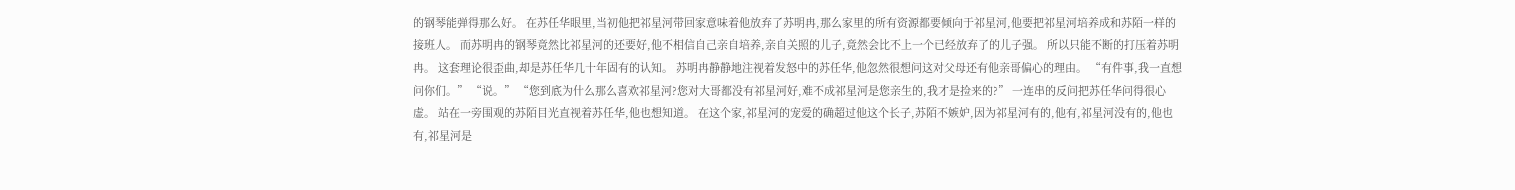的钢琴能弹得那么好。 在苏任华眼里,当初他把祁星河带回家意味着他放弃了苏明冉,那么家里的所有资源都要倾向于祁星河,他要把祁星河培养成和苏陌一样的接班人。 而苏明冉的钢琴竟然比祁星河的还要好,他不相信自己亲自培养,亲自关照的儿子,竟然会比不上一个已经放弃了的儿子强。 所以只能不断的打压着苏明冉。 这套理论很歪曲,却是苏任华几十年固有的认知。 苏明冉静静地注视着发怒中的苏任华,他忽然很想问这对父母还有他亲哥偏心的理由。 “有件事,我一直想问你们。” “说。” “您到底为什么那么喜欢祁星河?您对大哥都没有祁星河好,难不成祁星河是您亲生的,我才是捡来的?” 一连串的反问把苏任华问得很心虚。 站在一旁围观的苏陌目光直视着苏任华,他也想知道。 在这个家,祁星河的宠爱的确超过他这个长子,苏陌不嫉妒,因为祁星河有的,他有,祁星河没有的,他也有,祁星河是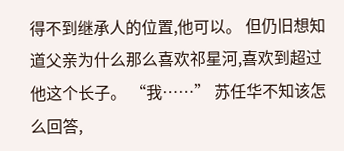得不到继承人的位置,他可以。 但仍旧想知道父亲为什么那么喜欢祁星河,喜欢到超过他这个长子。 “我……” 苏任华不知该怎么回答,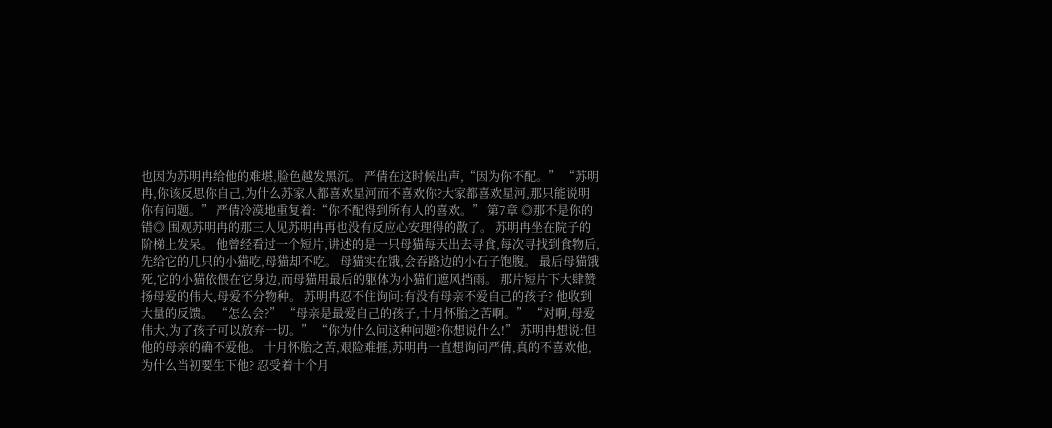也因为苏明冉给他的难堪,脸色越发黑沉。 严倩在这时候出声,“因为你不配。” “苏明冉,你该反思你自己,为什么苏家人都喜欢星河而不喜欢你?大家都喜欢星河,那只能说明你有问题。” 严倩冷漠地重复着:“你不配得到所有人的喜欢。” 第7章 ◎那不是你的错◎ 围观苏明冉的那三人见苏明冉再也没有反应心安理得的散了。 苏明冉坐在院子的阶梯上发呆。 他曾经看过一个短片,讲述的是一只母猫每天出去寻食,每次寻找到食物后,先给它的几只的小猫吃,母猫却不吃。 母猫实在饿,会吞路边的小石子饱腹。 最后母猫饿死,它的小猫依偎在它身边,而母猫用最后的躯体为小猫们遮风挡雨。 那片短片下大肆赞扬母爱的伟大,母爱不分物种。 苏明冉忍不住询问:有没有母亲不爱自己的孩子? 他收到大量的反馈。 “怎么会?” “母亲是最爱自己的孩子,十月怀胎之苦啊。” “对啊,母爱伟大,为了孩子可以放弃一切。” “你为什么问这种问题?你想说什么!” 苏明冉想说:但他的母亲的确不爱他。 十月怀胎之苦,艰险难捱,苏明冉一直想询问严倩,真的不喜欢他,为什么当初要生下他? 忍受着十个月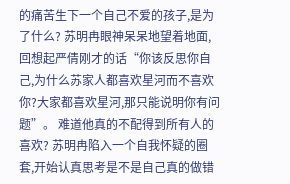的痛苦生下一个自己不爱的孩子,是为了什么? 苏明冉眼神呆呆地望着地面,回想起严倩刚才的话“你该反思你自己,为什么苏家人都喜欢星河而不喜欢你?大家都喜欢星河,那只能说明你有问题”。 难道他真的不配得到所有人的喜欢? 苏明冉陷入一个自我怀疑的圈套,开始认真思考是不是自己真的做错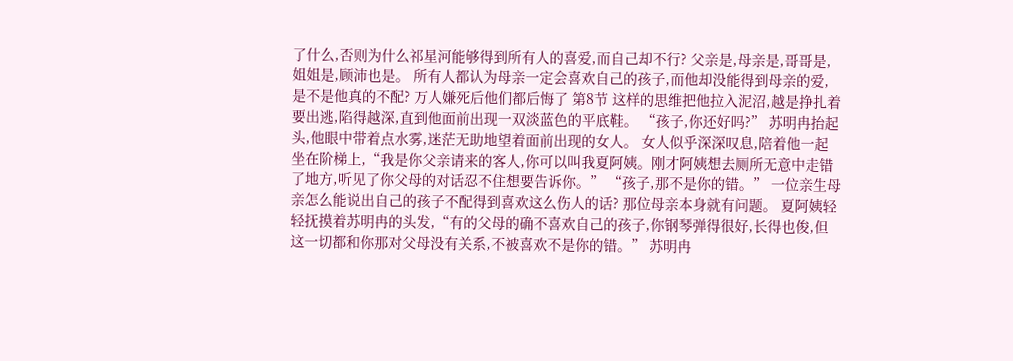了什么,否则为什么祁星河能够得到所有人的喜爱,而自己却不行? 父亲是,母亲是,哥哥是,姐姐是,顾沛也是。 所有人都认为母亲一定会喜欢自己的孩子,而他却没能得到母亲的爱,是不是他真的不配? 万人嫌死后他们都后悔了 第8节 这样的思维把他拉入泥沼,越是挣扎着要出逃,陷得越深,直到他面前出现一双淡蓝色的平底鞋。 “孩子,你还好吗?” 苏明冉抬起头,他眼中带着点水雾,迷茫无助地望着面前出现的女人。 女人似乎深深叹息,陪着他一起坐在阶梯上,“我是你父亲请来的客人,你可以叫我夏阿姨。刚才阿姨想去厕所无意中走错了地方,听见了你父母的对话忍不住想要告诉你。” “孩子,那不是你的错。” 一位亲生母亲怎么能说出自己的孩子不配得到喜欢这么伤人的话? 那位母亲本身就有问题。 夏阿姨轻轻抚摸着苏明冉的头发,“有的父母的确不喜欢自己的孩子,你钢琴弹得很好,长得也俊,但这一切都和你那对父母没有关系,不被喜欢不是你的错。” 苏明冉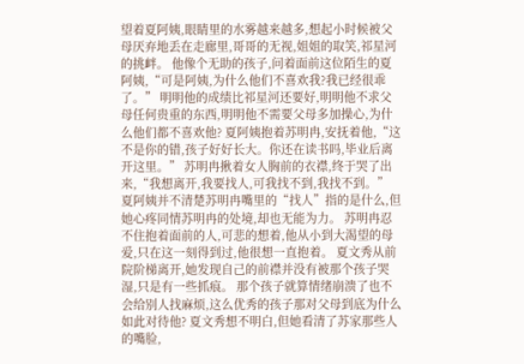望着夏阿姨,眼睛里的水雾越来越多,想起小时候被父母厌弃地丢在走廊里,哥哥的无视,姐姐的取笑,祁星河的挑衅。 他像个无助的孩子,问着面前这位陌生的夏阿姨,“可是阿姨,为什么他们不喜欢我?我已经很乖了。” 明明他的成绩比祁星河还要好,明明他不求父母任何贵重的东西,明明他不需要父母多加操心,为什么他们都不喜欢他? 夏阿姨抱着苏明冉,安抚着他,“这不是你的错,孩子好好长大。你还在读书吗,毕业后离开这里。” 苏明冉揪着女人胸前的衣襟,终于哭了出来,“我想离开,我要找人,可我找不到,我找不到。” 夏阿姨并不清楚苏明冉嘴里的“找人”指的是什么,但她心疼同情苏明冉的处境,却也无能为力。 苏明冉忍不住抱着面前的人,可悲的想着,他从小到大渴望的母爱,只在这一刻得到过,他很想一直抱着。 夏文秀从前院阶梯离开,她发现自己的前襟并没有被那个孩子哭湿,只是有一些抓痕。 那个孩子就算情绪崩溃了也不会给别人找麻烦,这么优秀的孩子那对父母到底为什么如此对待他? 夏文秀想不明白,但她看清了苏家那些人的嘴脸,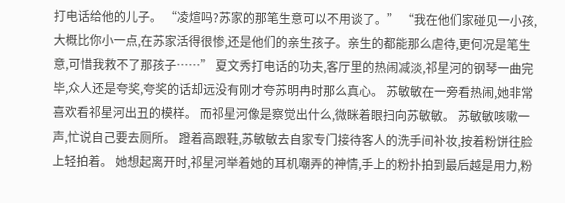打电话给他的儿子。 “凌煊吗?苏家的那笔生意可以不用谈了。” “我在他们家碰见一小孩,大概比你小一点,在苏家活得很惨,还是他们的亲生孩子。亲生的都能那么虐待,更何况是笔生意,可惜我救不了那孩子……” 夏文秀打电话的功夫,客厅里的热闹减淡,祁星河的钢琴一曲完毕,众人还是夸奖,夸奖的话却远没有刚才夸苏明冉时那么真心。 苏敏敏在一旁看热闹,她非常喜欢看祁星河出丑的模样。 而祁星河像是察觉出什么,微眯着眼扫向苏敏敏。 苏敏敏咳嗽一声,忙说自己要去厕所。 蹬着高跟鞋,苏敏敏去自家专门接待客人的洗手间补妆,按着粉饼往脸上轻拍着。 她想起离开时,祁星河举着她的耳机嘲弄的神情,手上的粉扑拍到最后越是用力,粉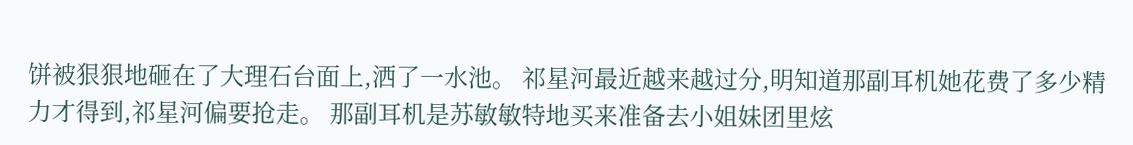饼被狠狠地砸在了大理石台面上,洒了一水池。 祁星河最近越来越过分,明知道那副耳机她花费了多少精力才得到,祁星河偏要抢走。 那副耳机是苏敏敏特地买来准备去小姐妹团里炫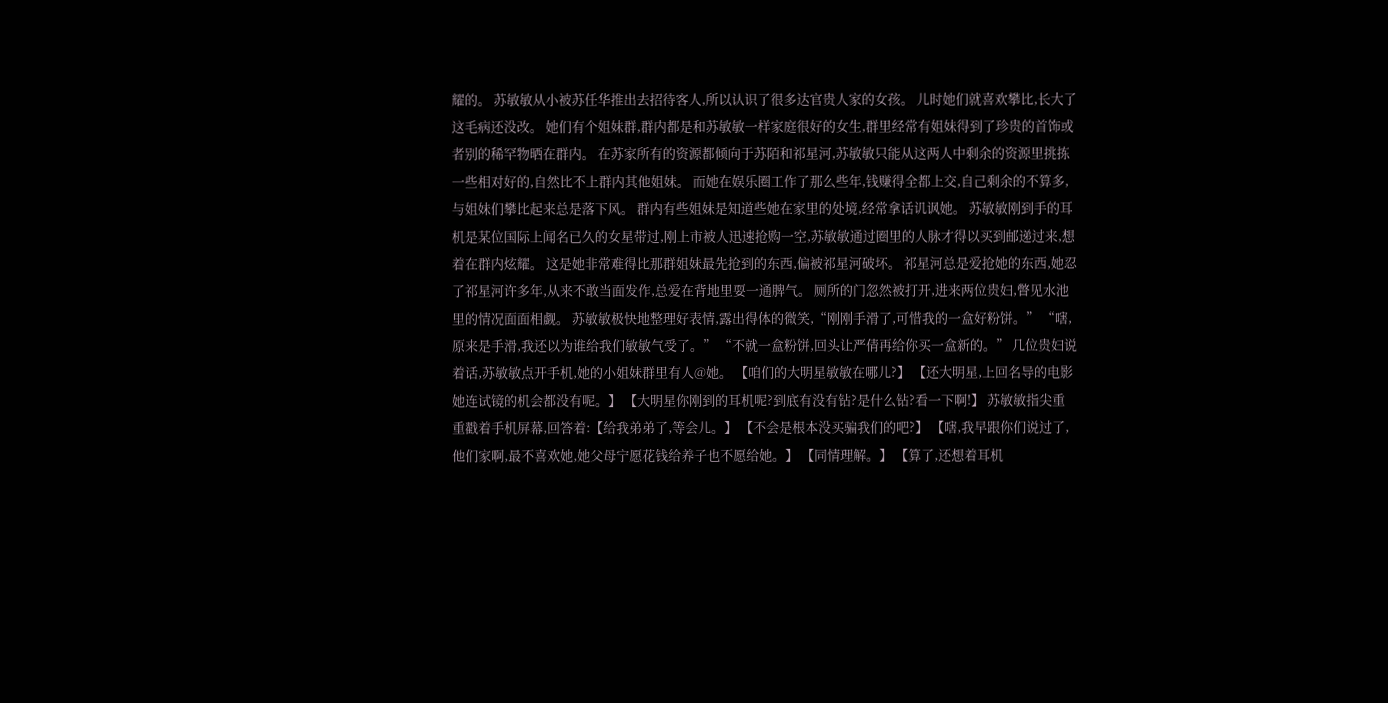耀的。 苏敏敏从小被苏任华推出去招待客人,所以认识了很多达官贵人家的女孩。 儿时她们就喜欢攀比,长大了这毛病还没改。 她们有个姐妹群,群内都是和苏敏敏一样家庭很好的女生,群里经常有姐妹得到了珍贵的首饰或者别的稀罕物晒在群内。 在苏家所有的资源都倾向于苏陌和祁星河,苏敏敏只能从这两人中剩余的资源里挑拣一些相对好的,自然比不上群内其他姐妹。 而她在娱乐圈工作了那么些年,钱赚得全都上交,自己剩余的不算多,与姐妹们攀比起来总是落下风。 群内有些姐妹是知道些她在家里的处境,经常拿话讥讽她。 苏敏敏刚到手的耳机是某位国际上闻名已久的女星带过,刚上市被人迅速抢购一空,苏敏敏通过圈里的人脉才得以买到邮递过来,想着在群内炫耀。 这是她非常难得比那群姐妹最先抢到的东西,偏被祁星河破坏。 祁星河总是爱抢她的东西,她忍了祁星河许多年,从来不敢当面发作,总爱在背地里耍一通脾气。 厕所的门忽然被打开,进来两位贵妇,瞥见水池里的情况面面相觑。 苏敏敏极快地整理好表情,露出得体的微笑,“刚刚手滑了,可惜我的一盒好粉饼。” “嗐,原来是手滑,我还以为谁给我们敏敏气受了。” “不就一盒粉饼,回头让严倩再给你买一盒新的。” 几位贵妇说着话,苏敏敏点开手机,她的小姐妹群里有人@她。 【咱们的大明星敏敏在哪儿?】 【还大明星,上回名导的电影她连试镜的机会都没有呢。】 【大明星你刚到的耳机呢?到底有没有钻?是什么钻?看一下啊!】 苏敏敏指尖重重戳着手机屏幕,回答着:【给我弟弟了,等会儿。】 【不会是根本没买骗我们的吧?】 【嗐,我早跟你们说过了,他们家啊,最不喜欢她,她父母宁愿花钱给养子也不愿给她。】 【同情理解。】 【算了,还想着耳机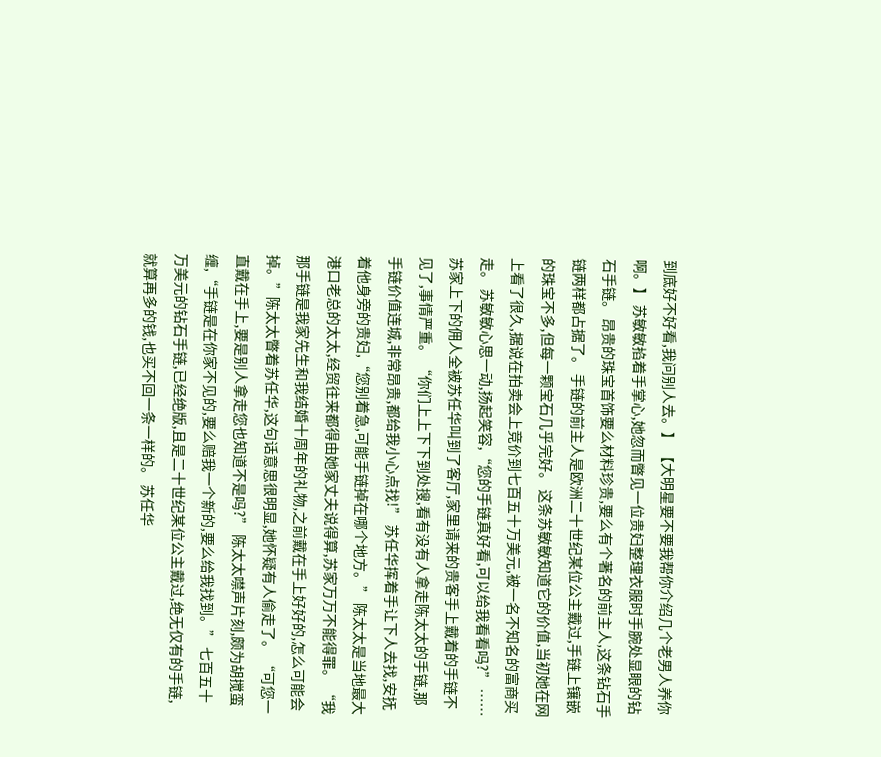到底好不好看,我问别人去。】 【大明星要不要我帮你介绍几个老男人养你啊。】 苏敏敏掐着手掌心,她忽而瞥见一位贵妇整理衣服时手腕处显眼的钻石手链。 昂贵的珠宝首饰要么材料珍贵,要么有个著名的前主人,这条钻石手链两样都占据了。 手链的前主人是欧洲二十世纪某位公主戴过,手链上镶嵌的珠宝不多,但每一颗宝石几乎完好。 这条苏敏敏知道它的价值,当初她在网上看了很久,据说在拍卖会上竞价到七百五十万美元,被一名不知名的富商买走。 苏敏敏心思一动,扬起笑容,“您的手链真好看,可以给我看看吗?” …… 苏家上下的佣人全被苏任华叫到了客厅,家里请来的贵客手上戴着的手链不见了,事情严重。 “你们上上下下到处搜,看有没有人拿走陈太太的手链,那手链价值连城,非常昂贵,都给我小心点找!” 苏任华挥着手让下人去找,安抚着他身旁的贵妇,“您别着急,可能手链掉在哪个地方。” 陈太太是当地最大港口老总的太太,经贸往来都得由她家丈夫说得算,苏家万万不能得罪。 “我那手链是我家先生和我结婚十周年的礼物,之前戴在手上好好的,怎么可能会掉。”陈太太瞥着苏任华,这句话意思很明显,她怀疑有人偷走了。 “可您一直戴在手上,要是别人拿走您也知道不是吗?” 陈太太噤声片刻,颇为胡搅蛮缠,“手链是在你家不见的,要么赔我一个新的,要么给我找到。” 七百五十万美元的钻石手链,已经绝版,且是二十世纪某位公主戴过,绝无仅有的手链,就算再多的钱,也买不回一条一样的。 苏任华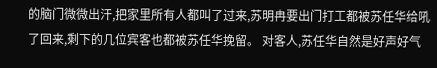的脑门微微出汗,把家里所有人都叫了过来,苏明冉要出门打工都被苏任华给吼了回来,剩下的几位宾客也都被苏任华挽留。 对客人,苏任华自然是好声好气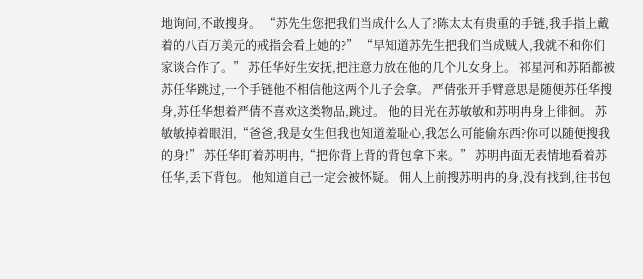地询问,不敢搜身。 “苏先生您把我们当成什么人了?陈太太有贵重的手链,我手指上戴着的八百万美元的戒指会看上她的?” “早知道苏先生把我们当成贼人,我就不和你们家谈合作了。” 苏任华好生安抚,把注意力放在他的几个儿女身上。 祁星河和苏陌都被苏任华跳过,一个手链他不相信他这两个儿子会拿。 严倩张开手臂意思是随便苏任华搜身,苏任华想着严倩不喜欢这类物品,跳过。 他的目光在苏敏敏和苏明冉身上徘徊。 苏敏敏掉着眼泪,“爸爸,我是女生但我也知道羞耻心,我怎么可能偷东西?你可以随便搜我的身!” 苏任华盯着苏明冉,“把你背上背的背包拿下来。” 苏明冉面无表情地看着苏任华,丢下背包。 他知道自己一定会被怀疑。 佣人上前搜苏明冉的身,没有找到,往书包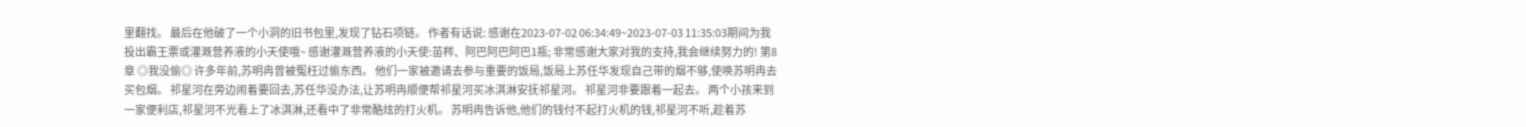里翻找。 最后在他破了一个小洞的旧书包里,发现了钻石项链。 作者有话说: 感谢在2023-07-02 06:34:49~2023-07-03 11:35:03期间为我投出霸王票或灌溉营养液的小天使哦~ 感谢灌溉营养液的小天使:苗梣、阿巴阿巴阿巴1瓶; 非常感谢大家对我的支持,我会继续努力的! 第8章 ◎我没偷◎ 许多年前,苏明冉曾被冤枉过偷东西。 他们一家被邀请去参与重要的饭局,饭局上苏任华发现自己带的烟不够,使唤苏明冉去买包烟。 祁星河在旁边闹着要回去,苏任华没办法,让苏明冉顺便帮祁星河买冰淇淋安抚祁星河。 祁星河非要跟着一起去。 两个小孩来到一家便利店,祁星河不光看上了冰淇淋,还看中了非常酷炫的打火机。 苏明冉告诉他,他们的钱付不起打火机的钱,祁星河不听,趁着苏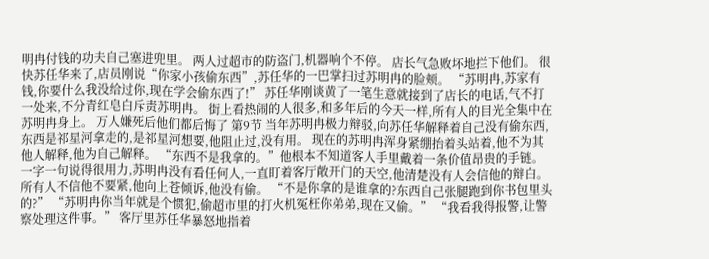明冉付钱的功夫自己塞进兜里。 两人过超市的防盗门,机器响个不停。 店长气急败坏地拦下他们。 很快苏任华来了,店员刚说“你家小孩偷东西”,苏任华的一巴掌扫过苏明冉的脸颊。 “苏明冉,苏家有钱,你要什么我没给过你,现在学会偷东西了!” 苏任华刚谈黄了一笔生意就接到了店长的电话,气不打一处来,不分青红皂白斥责苏明冉。 街上看热闹的人很多,和多年后的今天一样,所有人的目光全集中在苏明冉身上。 万人嫌死后他们都后悔了 第9节 当年苏明冉极力辩驳,向苏任华解释着自己没有偷东西,东西是祁星河拿走的,是祁星河想要,他阻止过,没有用。 现在的苏明冉浑身紧绷抬着头站着,他不为其他人解释,他为自己解释。 “东西不是我拿的。”他根本不知道客人手里戴着一条价值昂贵的手链。 一字一句说得很用力,苏明冉没有看任何人,一直盯着客厅敞开门的天空,他清楚没有人会信他的辩白。 所有人不信他不要紧,他向上苍倾诉,他没有偷。 “不是你拿的是谁拿的?东西自己张腿跑到你书包里头的?” “苏明冉你当年就是个惯犯,偷超市里的打火机冤枉你弟弟,现在又偷。” “我看我得报警,让警察处理这件事。” 客厅里苏任华暴怒地指着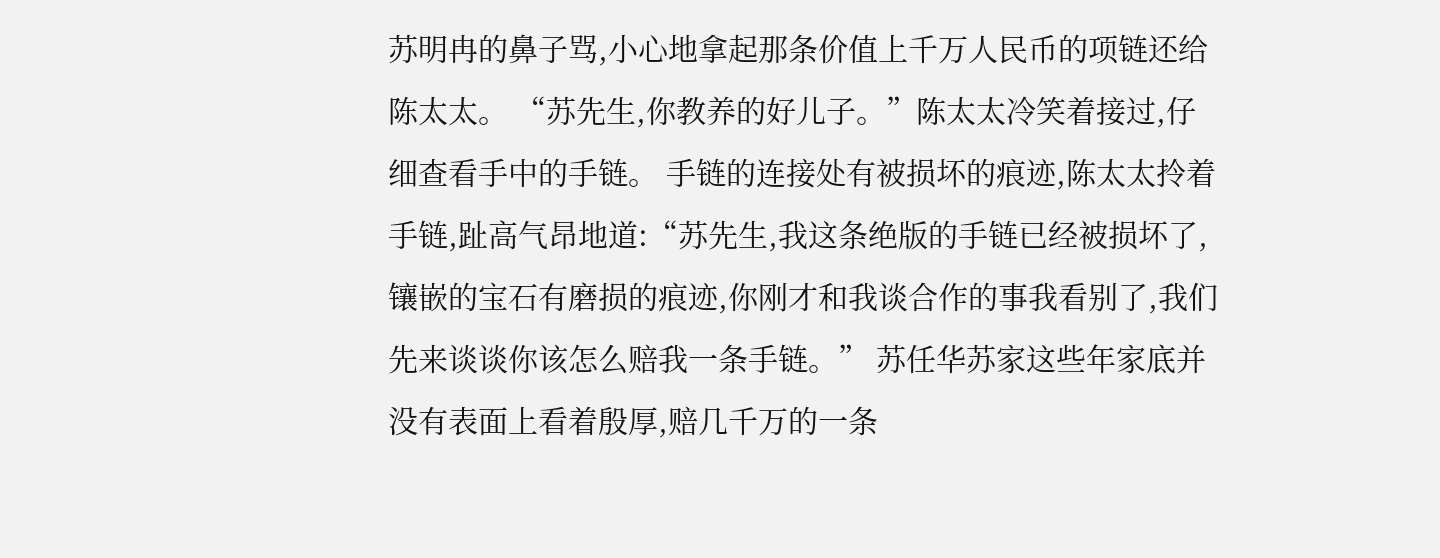苏明冉的鼻子骂,小心地拿起那条价值上千万人民币的项链还给陈太太。 “苏先生,你教养的好儿子。”陈太太冷笑着接过,仔细查看手中的手链。 手链的连接处有被损坏的痕迹,陈太太拎着手链,趾高气昂地道:“苏先生,我这条绝版的手链已经被损坏了,镶嵌的宝石有磨损的痕迹,你刚才和我谈合作的事我看别了,我们先来谈谈你该怎么赔我一条手链。” 苏任华苏家这些年家底并没有表面上看着殷厚,赔几千万的一条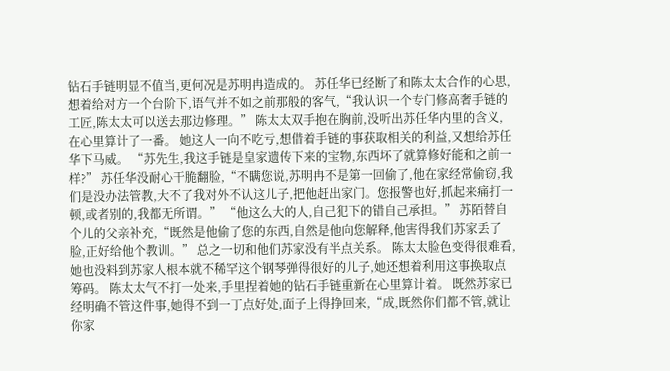钻石手链明显不值当,更何况是苏明冉造成的。 苏任华已经断了和陈太太合作的心思,想着给对方一个台阶下,语气并不如之前那般的客气,“我认识一个专门修高奢手链的工匠,陈太太可以送去那边修理。” 陈太太双手抱在胸前,没听出苏任华内里的含义,在心里算计了一番。 她这人一向不吃亏,想借着手链的事获取相关的利益,又想给苏任华下马威。 “苏先生,我这手链是皇家遗传下来的宝物,东西坏了就算修好能和之前一样?” 苏任华没耐心干脆翻脸,“不瞒您说,苏明冉不是第一回偷了,他在家经常偷窃,我们是没办法管教,大不了我对外不认这儿子,把他赶出家门。您报警也好,抓起来痛打一顿,或者别的,我都无所谓。” “他这么大的人,自己犯下的错自己承担。” 苏陌替自个儿的父亲补充,“既然是他偷了您的东西,自然是他向您解释,他害得我们苏家丢了脸,正好给他个教训。” 总之一切和他们苏家没有半点关系。 陈太太脸色变得很难看,她也没料到苏家人根本就不稀罕这个钢琴弹得很好的儿子,她还想着利用这事换取点筹码。 陈太太气不打一处来,手里捏着她的钻石手链重新在心里算计着。 既然苏家已经明确不管这件事,她得不到一丁点好处,面子上得挣回来,“成,既然你们都不管,就让你家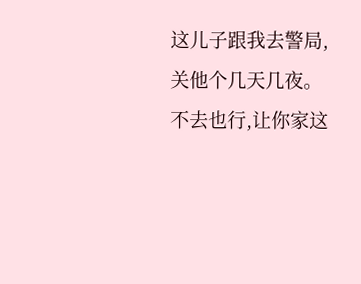这儿子跟我去警局,关他个几天几夜。不去也行,让你家这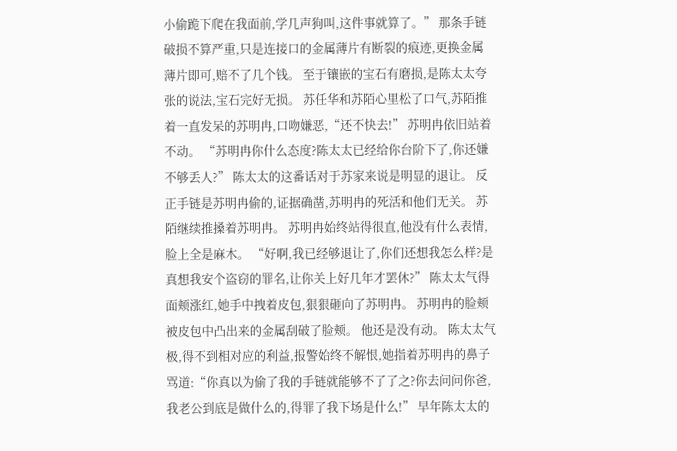小偷跪下爬在我面前,学几声狗叫,这件事就算了。” 那条手链破损不算严重,只是连接口的金属薄片有断裂的痕迹,更换金属薄片即可,赔不了几个钱。 至于镶嵌的宝石有磨损,是陈太太夸张的说法,宝石完好无损。 苏任华和苏陌心里松了口气,苏陌推着一直发呆的苏明冉,口吻嫌恶,“还不快去!” 苏明冉依旧站着不动。 “苏明冉你什么态度?陈太太已经给你台阶下了,你还嫌不够丢人?” 陈太太的这番话对于苏家来说是明显的退让。 反正手链是苏明冉偷的,证据确凿,苏明冉的死活和他们无关。 苏陌继续推搡着苏明冉。 苏明冉始终站得很直,他没有什么表情,脸上全是麻木。 “好啊,我已经够退让了,你们还想我怎么样?是真想我安个盗窃的罪名,让你关上好几年才罢休?” 陈太太气得面颊涨红,她手中拽着皮包,狠狠砸向了苏明冉。 苏明冉的脸颊被皮包中凸出来的金属刮破了脸颊。 他还是没有动。 陈太太气极,得不到相对应的利益,报警始终不解恨,她指着苏明冉的鼻子骂道:“你真以为偷了我的手链就能够不了了之?你去问问你爸,我老公到底是做什么的,得罪了我下场是什么!” 早年陈太太的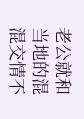老公就和当地的混混交情不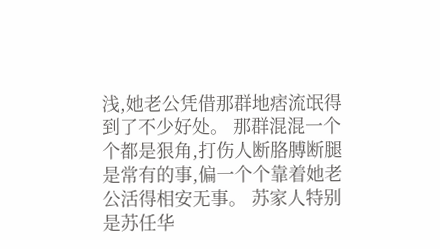浅,她老公凭借那群地痞流氓得到了不少好处。 那群混混一个个都是狠角,打伤人断胳膊断腿是常有的事,偏一个个靠着她老公活得相安无事。 苏家人特别是苏任华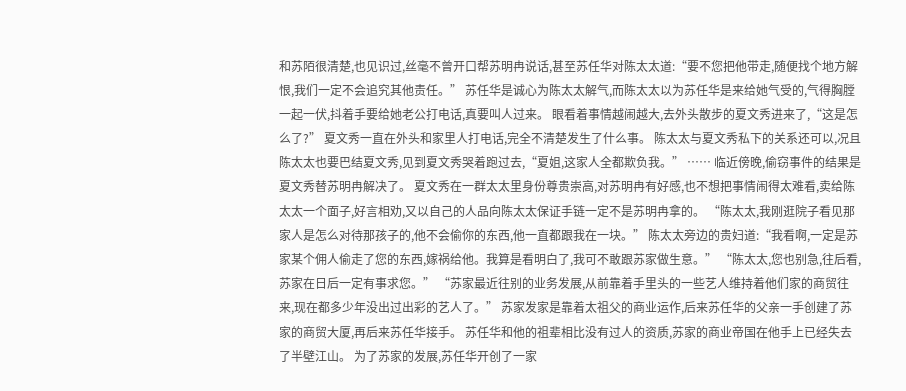和苏陌很清楚,也见识过,丝毫不曾开口帮苏明冉说话,甚至苏任华对陈太太道:“要不您把他带走,随便找个地方解恨,我们一定不会追究其他责任。” 苏任华是诚心为陈太太解气,而陈太太以为苏任华是来给她气受的,气得胸膛一起一伏,抖着手要给她老公打电话,真要叫人过来。 眼看着事情越闹越大,去外头散步的夏文秀进来了,“这是怎么了?” 夏文秀一直在外头和家里人打电话,完全不清楚发生了什么事。 陈太太与夏文秀私下的关系还可以,况且陈太太也要巴结夏文秀,见到夏文秀哭着跑过去,“夏姐,这家人全都欺负我。” …… 临近傍晚,偷窃事件的结果是夏文秀替苏明冉解决了。 夏文秀在一群太太里身份尊贵崇高,对苏明冉有好感,也不想把事情闹得太难看,卖给陈太太一个面子,好言相劝,又以自己的人品向陈太太保证手链一定不是苏明冉拿的。 “陈太太,我刚逛院子看见那家人是怎么对待那孩子的,他不会偷你的东西,他一直都跟我在一块。” 陈太太旁边的贵妇道:“我看啊,一定是苏家某个佣人偷走了您的东西,嫁祸给他。我算是看明白了,我可不敢跟苏家做生意。” “陈太太,您也别急,往后看,苏家在日后一定有事求您。” “苏家最近往别的业务发展,从前靠着手里头的一些艺人维持着他们家的商贸往来,现在都多少年没出过出彩的艺人了。” 苏家发家是靠着太祖父的商业运作,后来苏任华的父亲一手创建了苏家的商贸大厦,再后来苏任华接手。 苏任华和他的祖辈相比没有过人的资质,苏家的商业帝国在他手上已经失去了半壁江山。 为了苏家的发展,苏任华开创了一家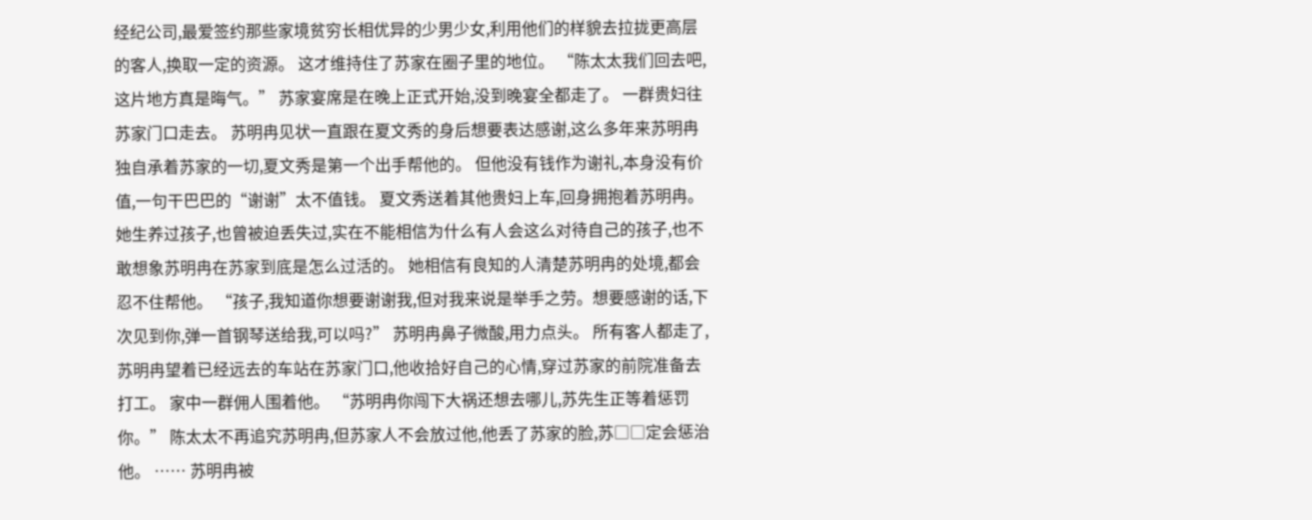经纪公司,最爱签约那些家境贫穷长相优异的少男少女,利用他们的样貌去拉拢更高层的客人,换取一定的资源。 这才维持住了苏家在圈子里的地位。 “陈太太我们回去吧,这片地方真是晦气。” 苏家宴席是在晚上正式开始,没到晚宴全都走了。 一群贵妇往苏家门口走去。 苏明冉见状一直跟在夏文秀的身后想要表达感谢,这么多年来苏明冉独自承着苏家的一切,夏文秀是第一个出手帮他的。 但他没有钱作为谢礼,本身没有价值,一句干巴巴的“谢谢”太不值钱。 夏文秀送着其他贵妇上车,回身拥抱着苏明冉。 她生养过孩子,也曾被迫丢失过,实在不能相信为什么有人会这么对待自己的孩子,也不敢想象苏明冉在苏家到底是怎么过活的。 她相信有良知的人清楚苏明冉的处境,都会忍不住帮他。 “孩子,我知道你想要谢谢我,但对我来说是举手之劳。想要感谢的话,下次见到你,弹一首钢琴送给我,可以吗?” 苏明冉鼻子微酸,用力点头。 所有客人都走了,苏明冉望着已经远去的车站在苏家门口,他收拾好自己的心情,穿过苏家的前院准备去打工。 家中一群佣人围着他。 “苏明冉你闯下大祸还想去哪儿,苏先生正等着惩罚你。” 陈太太不再追究苏明冉,但苏家人不会放过他,他丢了苏家的脸,苏□□定会惩治他。 …… 苏明冉被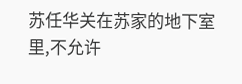苏任华关在苏家的地下室里,不允许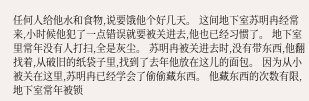任何人给他水和食物,说要饿他个好几天。 这间地下室苏明冉经常来,小时候他犯了一点错误就要被关进去,他也已经习惯了。 地下室里常年没有人打扫,全是灰尘。 苏明冉被关进去时,没有带东西,他翻找着,从破旧的纸袋子里,找到了去年他放在这儿的面包。 因为从小被关在这里,苏明冉已经学会了偷偷藏东西。 他藏东西的次数有限,地下室常年被锁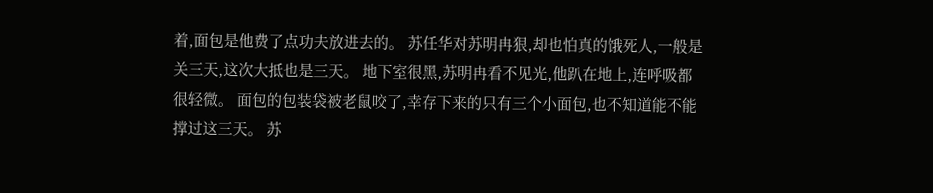着,面包是他费了点功夫放进去的。 苏任华对苏明冉狠,却也怕真的饿死人,一般是关三天,这次大抵也是三天。 地下室很黑,苏明冉看不见光,他趴在地上,连呼吸都很轻微。 面包的包装袋被老鼠咬了,幸存下来的只有三个小面包,也不知道能不能撑过这三天。 苏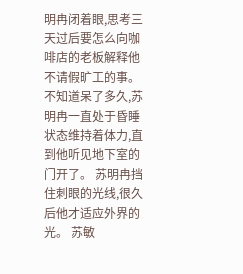明冉闭着眼,思考三天过后要怎么向咖啡店的老板解释他不请假旷工的事。 不知道呆了多久,苏明冉一直处于昏睡状态维持着体力,直到他听见地下室的门开了。 苏明冉挡住刺眼的光线,很久后他才适应外界的光。 苏敏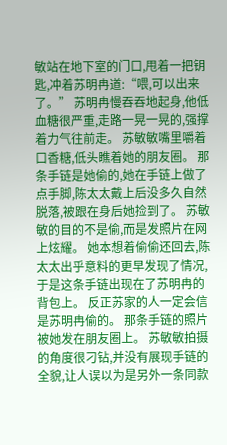敏站在地下室的门口,甩着一把钥匙,冲着苏明冉道:“喂,可以出来了。” 苏明冉慢吞吞地起身,他低血糖很严重,走路一晃一晃的,强撑着力气往前走。 苏敏敏嘴里嚼着口香糖,低头瞧着她的朋友圈。 那条手链是她偷的,她在手链上做了点手脚,陈太太戴上后没多久自然脱落,被跟在身后她捡到了。 苏敏敏的目的不是偷,而是发照片在网上炫耀。 她本想着偷偷还回去,陈太太出乎意料的更早发现了情况,于是这条手链出现在了苏明冉的背包上。 反正苏家的人一定会信是苏明冉偷的。 那条手链的照片被她发在朋友圈上。 苏敏敏拍摄的角度很刁钻,并没有展现手链的全貌,让人误以为是另外一条同款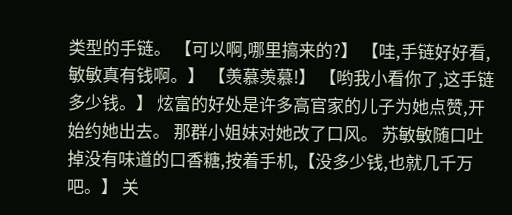类型的手链。 【可以啊,哪里搞来的?】 【哇,手链好好看,敏敏真有钱啊。】 【羡慕羡慕!】 【哟我小看你了,这手链多少钱。】 炫富的好处是许多高官家的儿子为她点赞,开始约她出去。 那群小姐妹对她改了口风。 苏敏敏随口吐掉没有味道的口香糖,按着手机,【没多少钱,也就几千万吧。】 关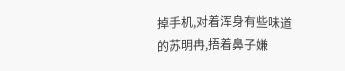掉手机,对着浑身有些味道的苏明冉,捂着鼻子嫌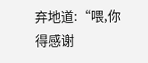弃地道:“喂,你得感谢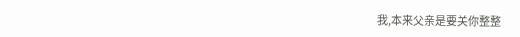我,本来父亲是要关你整整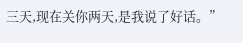三天,现在关你两天,是我说了好话。”